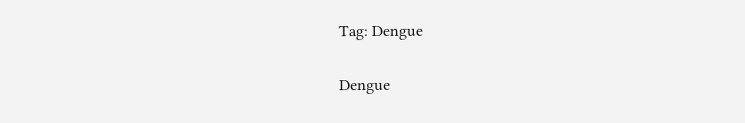Tag: Dengue

Dengue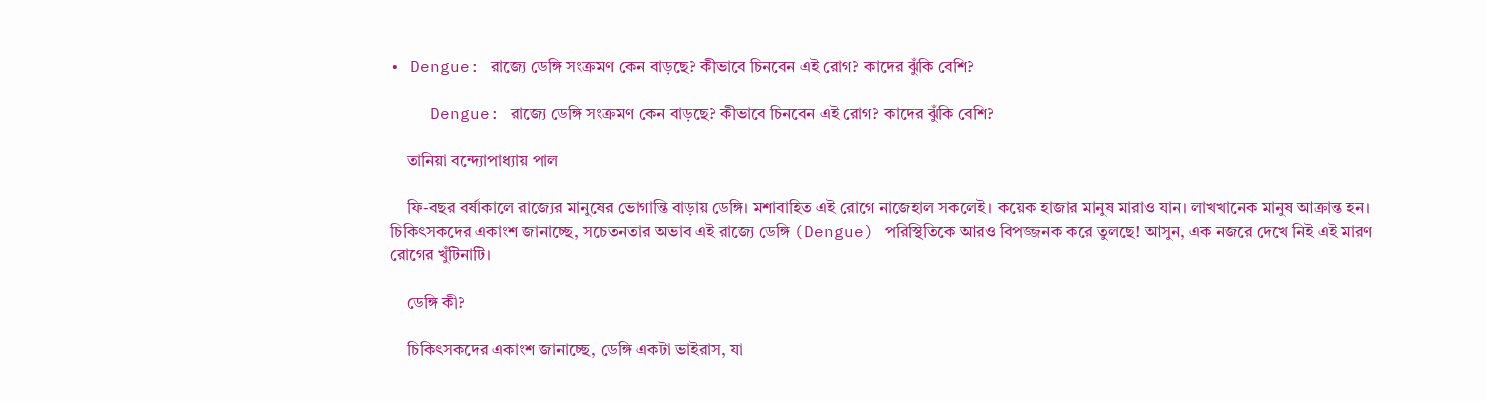• Dengue: রাজ্যে ডেঙ্গি সংক্রমণ কেন‌ বাড়ছে? কীভাবে চিনবেন এই রোগ? কাদের ঝুঁকি বেশি?

    Dengue: রাজ্যে ডেঙ্গি সংক্রমণ কেন‌ বাড়ছে? কীভাবে চিনবেন এই রোগ? কাদের ঝুঁকি বেশি?

    তানিয়া বন্দ্যোপাধ্যায় পাল

    ফি-বছর বর্ষাকালে রাজ্যের মানুষের ভোগান্তি বাড়ায় ডেঙ্গি। মশাবাহিত এই রোগে নাজেহাল সকলেই। কয়েক হাজার মানুষ মারাও যান। লাখখানেক মানুষ আক্রান্ত হন। চিকিৎসকদের একাংশ জানাচ্ছে, সচেতনতার অভাব এই রাজ্যে ডেঙ্গি (Dengue) পরিস্থিতিকে আরও বিপজ্জনক করে তুলছে! আসুন, এক নজরে দেখে নিই এই মারণ রোগের খুঁটিনাটি।

    ডেঙ্গি কী?

    চিকিৎসকদের একাংশ জানাচ্ছে, ডেঙ্গি একটা ভাইরাস, যা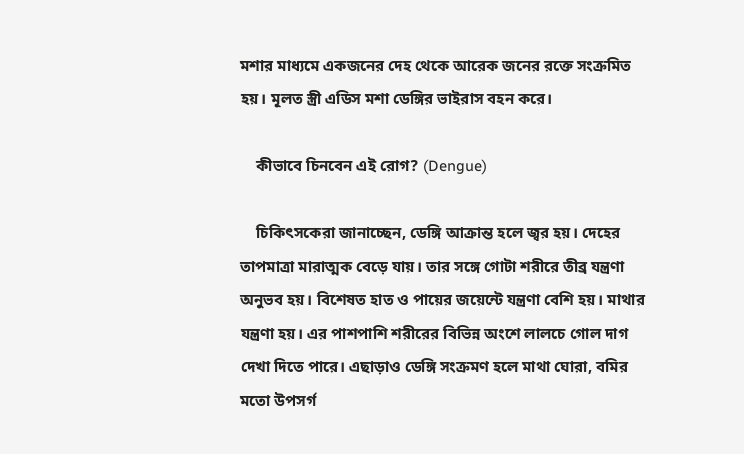মশার মাধ্যমে একজনের দেহ থেকে আরেক জনের রক্তে সংক্রমিত হয়। মূলত স্ত্রী এডিস মশা ডেঙ্গির ভাইরাস বহন করে।

    কীভাবে চিনবেন এই রোগ? (Dengue)

    চিকিৎসকেরা জানাচ্ছেন, ডেঙ্গি আক্রান্ত হলে জ্বর হয়। দেহের তাপমাত্রা মারাত্মক বেড়ে যায়। তার সঙ্গে গোটা শরীরে তীব্র যন্ত্রণা অনুভব হয়। বিশেষত হাত ও পায়ের জয়েন্টে যন্ত্রণা বেশি হয়। মাথার যন্ত্রণা হয়। এর পাশপাশি শরীরের বিভিন্ন অংশে লালচে গোল দাগ দেখা দিতে পারে। এছাড়াও ডেঙ্গি সংক্রমণ হলে মাথা ঘোরা, বমির মতো উপসর্গ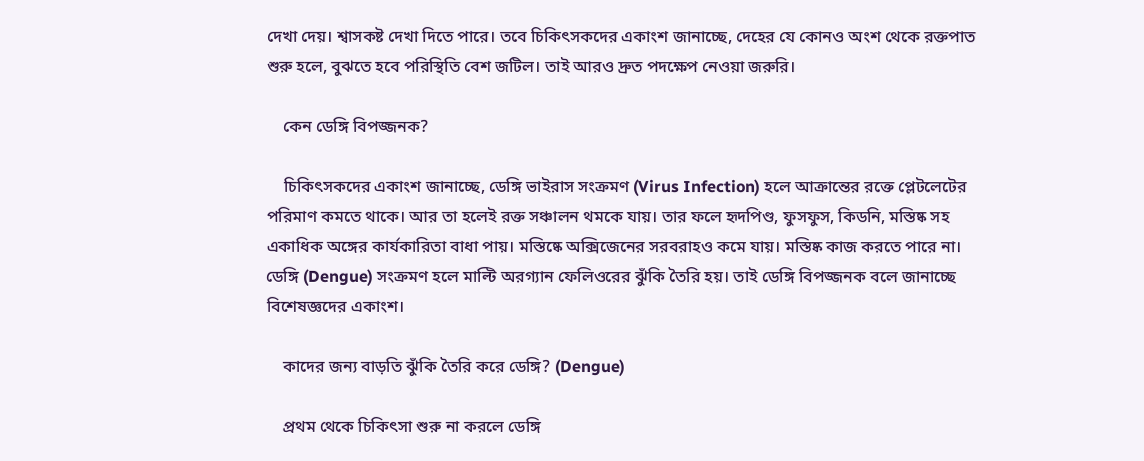দেখা দেয়। শ্বাসকষ্ট দেখা দিতে পারে। তবে চিকিৎসকদের একাংশ জানাচ্ছে, দেহের যে কোনও অংশ থেকে রক্তপাত শুরু হলে, বুঝতে হবে পরিস্থিতি বেশ জটিল। তাই আরও দ্রুত পদক্ষেপ নেওয়া জরুরি।

    কেন ডেঙ্গি বিপজ্জনক?

    চিকিৎসকদের একাংশ জানাচ্ছে, ডেঙ্গি ভাইরাস সংক্রমণ (Virus Infection) হলে আক্রান্তের রক্তে প্লেটলেটের পরিমাণ কমতে থাকে। আর তা হলেই রক্ত সঞ্চালন থমকে যায়। তার ফলে হৃদপিণ্ড, ফুসফুস, কিডনি, মস্তিষ্ক সহ একাধিক অঙ্গের কার্যকারিতা বাধা পায়। মস্তিষ্কে অক্সিজেনের সরবরাহও কমে যায়। মস্তিষ্ক কাজ করতে পারে না। ডেঙ্গি (Dengue) সংক্রমণ হলে মাল্টি অরগ্যান ফেলিওরের ঝুঁকি তৈরি হয়। তাই ডেঙ্গি বিপজ্জনক বলে জানাচ্ছে বিশেষজ্ঞদের একাংশ।

    কাদের জন্য বাড়তি ঝুঁকি তৈরি করে ডেঙ্গি? (Dengue)

    প্রথম থেকে চিকিৎসা শুরু না করলে ডেঙ্গি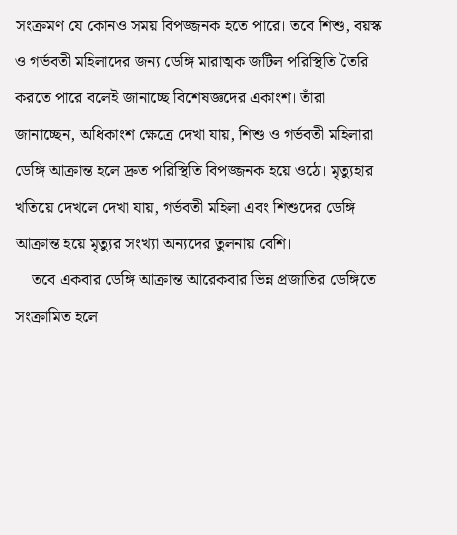সংক্রমণ যে কোনও সময় বিপজ্জনক হতে পারে। তবে শিশু, বয়স্ক ও গর্ভবতী মহিলাদের জন্য ডেঙ্গি মারাত্মক জটিল পরিস্থিতি তৈরি করতে পারে বলেই জানাচ্ছে বিশেষজ্ঞদের একাংশ। তাঁরা জানাচ্ছেন, অধিকাংশ ক্ষেত্রে দেখা যায়, শিশু ও গর্ভবতী মহিলারা ডেঙ্গি আক্রান্ত হলে দ্রুত পরিস্থিতি বিপজ্জনক হয়ে ওঠে। মৃত্যুহার খতিয়ে দেখলে দেখা যায়, গর্ভবতী মহিলা এবং শিশুদের ডেঙ্গি আক্রান্ত হয়ে মৃত্যুর সংখ্যা অন্যদের তুলনায় বেশি।
    তবে একবার ডেঙ্গি আক্রান্ত আরেকবার ভিন্ন প্রজাতির ডেঙ্গিতে সংক্রামিত হলে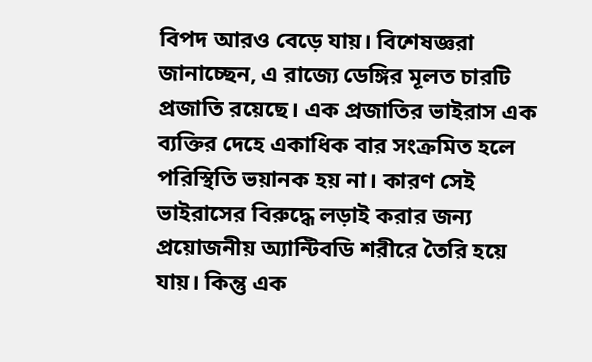বিপদ আরও বেড়ে যায়। বিশেষজ্ঞরা জানাচ্ছেন, এ রাজ্যে ডেঙ্গির মূলত চারটি প্রজাতি রয়েছে। এক প্রজাতির ভাইরাস এক ব্যক্তির দেহে একাধিক বার সংক্রমিত হলে পরিস্থিতি ভয়ানক হয় না। কারণ সেই ভাইরাসের বিরুদ্ধে লড়াই করার জন্য প্রয়োজনীয় অ্যান্টিবডি শরীরে তৈরি হয়ে যায়। কিন্তু এক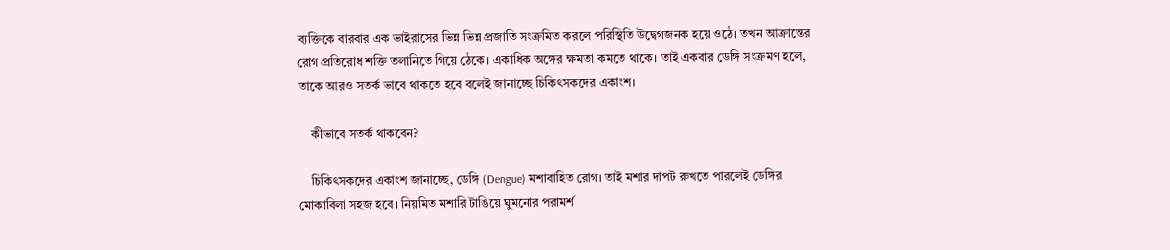ব্যক্তিকে বারবার এক ভাইরাসের ভিন্ন ভিন্ন প্রজাতি সংক্রমিত করলে পরিস্থিতি উদ্বেগজনক হয়ে ওঠে। তখন আক্রান্তের রোগ প্রতিরোধ শক্তি তলানিতে গিয়ে ঠেকে। একাধিক অঙ্গের ক্ষমতা কমতে থাকে। তাই একবার ডেঙ্গি সংক্রমণ হলে, তাকে আরও সতর্ক ভাবে থাকতে হবে বলেই জানাচ্ছে চিকিৎসকদের একাংশ।

    কীভাবে সতর্ক থাকবেন?

    চিকিৎসকদের একাংশ জানাচ্ছে, ডেঙ্গি (Dengue) মশাবাহিত রোগ। তাই মশার দাপট রুখতে পারলেই ডেঙ্গির মোকাবিলা সহজ‌‌ হবে। নিয়মিত মশারি টাঙিয়ে ঘুমনোর পরামর্শ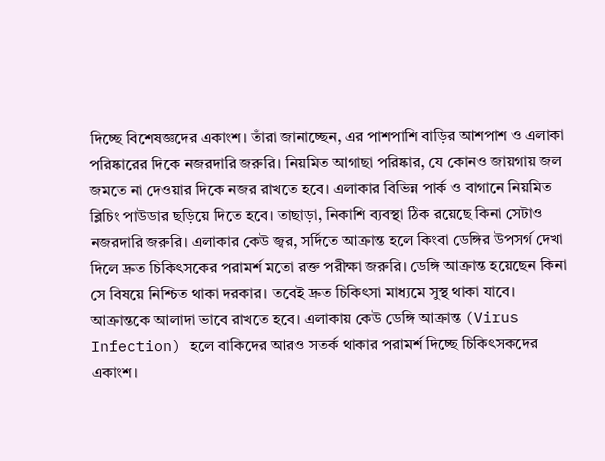দিচ্ছে বিশেষজ্ঞদের একাংশ। তাঁরা জানাচ্ছেন, এর পাশপাশি বাড়ির আশপাশ ও এলাকা পরিষ্কারের দিকে নজরদারি জরুরি। নিয়মিত আগাছা পরিষ্কার, যে কোনও জায়গায় জল জমতে না দেওয়ার দিকে নজর রাখতে হবে। এলাকার বিভিন্ন পার্ক ও বাগানে নিয়মিত ব্লিচিং পাউডার ছড়িয়ে দিতে হবে। তাছাড়া, নিকাশি ব্যবস্থা ঠিক রয়েছে কিনা সেটাও নজরদারি জরুরি‌। এলাকার কেউ জ্বর, সর্দিতে আক্রান্ত হলে কিংবা ডেঙ্গির উপসর্গ দেখা দিলে দ্রুত চিকিৎসকের পরামর্শ মতো রক্ত পরীক্ষা জরুরি। ডেঙ্গি আক্রান্ত হয়েছেন কিনা সে বিষয়ে নিশ্চিত থাকা দরকার। তবেই দ্রুত চিকিৎসা মাধ্যমে সুস্থ থাকা যাবে। আক্রান্তকে‌ আলাদা ভাবে রাখতে হবে। এলাকায় কেউ ডেঙ্গি আক্রান্ত (Virus Infection) হলে বাকিদের আরও সতর্ক থাকার পরামর্শ দিচ্ছে চিকিৎসকদের একাংশ।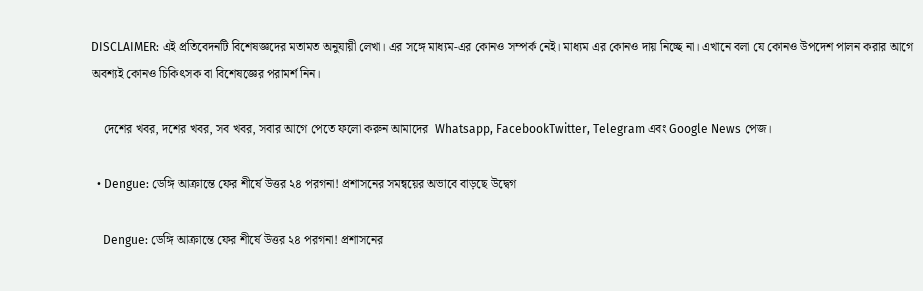DISCLAIMER: এই প্রতিবেদনটি বিশেষজ্ঞদের মতামত অনুযায়ী লেখা। এর সঙ্গে মাধ্যম-এর কোনও সম্পর্ক নেই। মাধ্যম এর কোনও দায় নিচ্ছে না। এখানে বলা যে কোনও উপদেশ পালন করার আগে অবশ্যই কোনও চিকিৎসক বা বিশেষজ্ঞের পরামর্শ নিন।

    দেশের খবর, দশের খবর, সব খবর, সবার আগে পেতে ফলো করুন আমাদের  Whatsapp, FacebookTwitter, Telegram এবং Google News পেজ।

  • Dengue: ডেঙ্গি আক্রান্তে ফের শীর্ষে উত্তর ২৪ পরগনা! প্রশাসনের সমন্বয়ের অভাবে বাড়ছে উদ্বেগ

    Dengue: ডেঙ্গি আক্রান্তে ফের শীর্ষে উত্তর ২৪ পরগনা! প্রশাসনের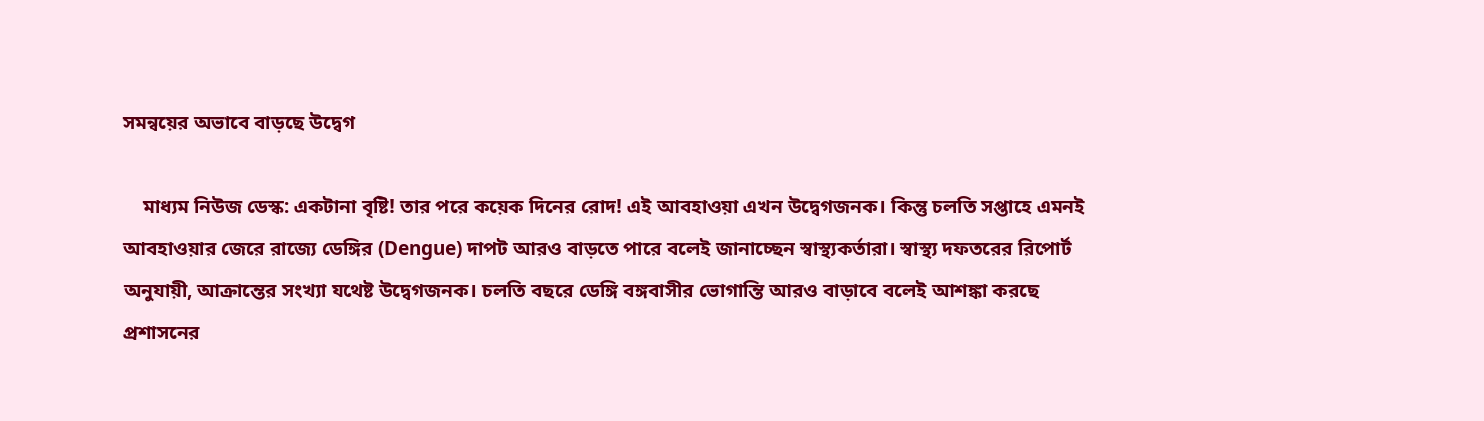সমন্বয়ের অভাবে বাড়ছে উদ্বেগ

    মাধ্যম নিউজ ডেস্ক: একটানা বৃষ্টি! তার পরে কয়েক দিনের রোদ! এই আবহাওয়া এখন উদ্বেগজনক। কিন্তু চলতি সপ্তাহে এমনই আবহাওয়ার জেরে রাজ্যে ডেঙ্গির (Dengue) দাপট আরও বাড়তে পারে বলেই জানাচ্ছেন স্বাস্থ্যকর্তারা। স্বাস্থ্য দফতরের রিপোর্ট অনুযায়ী, আক্রান্তের সংখ্যা যথেষ্ট উদ্বেগজনক। চলতি বছরে ডেঙ্গি বঙ্গবাসীর ভোগান্তি আরও বাড়াবে বলেই আশঙ্কা করছে প্রশাসনের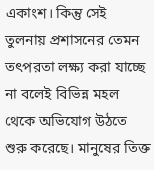একাংশ। কিন্তু সেই তুলনায় প্রশাসনের তেমন তৎপরতা লক্ষ্য করা যাচ্ছে না বলেই বিভিন্ন মহল থেকে অভিযোগ উঠতে শুরু করেছে। মানুষের তিক্ত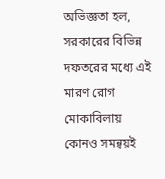অভিজ্ঞতা হল, সরকারের বিভিন্ন দফতরের মধ্যে এই মারণ রোগ মোকাবিলায় কোনও সমন্বয়ই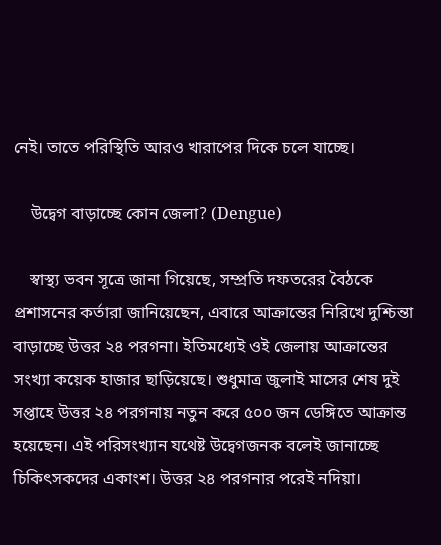নেই। তাতে পরিস্থিতি আরও খারাপের দিকে চলে যাচ্ছে।

    উদ্বেগ বাড়াচ্ছে কোন জেলা? (Dengue)

    স্বাস্থ্য ভবন সূত্রে জানা গিয়েছে, সম্প্রতি দফতরের বৈঠকে প্রশাসনের কর্তারা জানিয়েছেন, এবারে আক্রান্তের নিরিখে দুশ্চিন্তা বাড়াচ্ছে উত্তর ২৪ পরগনা। ইতিমধ্যেই ওই জেলায় আক্রান্তের সংখ্যা কয়েক হাজার ছাড়িয়েছে। শুধুমাত্র জুলাই মাসের শেষ দুই সপ্তাহে উত্তর ২৪ পরগনায় নতুন করে ৫০০ জন ডেঙ্গিতে আক্রান্ত হয়েছেন। এই পরিসংখ্যান যথেষ্ট উদ্বেগজনক বলেই জানাচ্ছে চিকিৎসকদের একাংশ। উত্তর ২৪ পরগনার পরেই নদিয়া।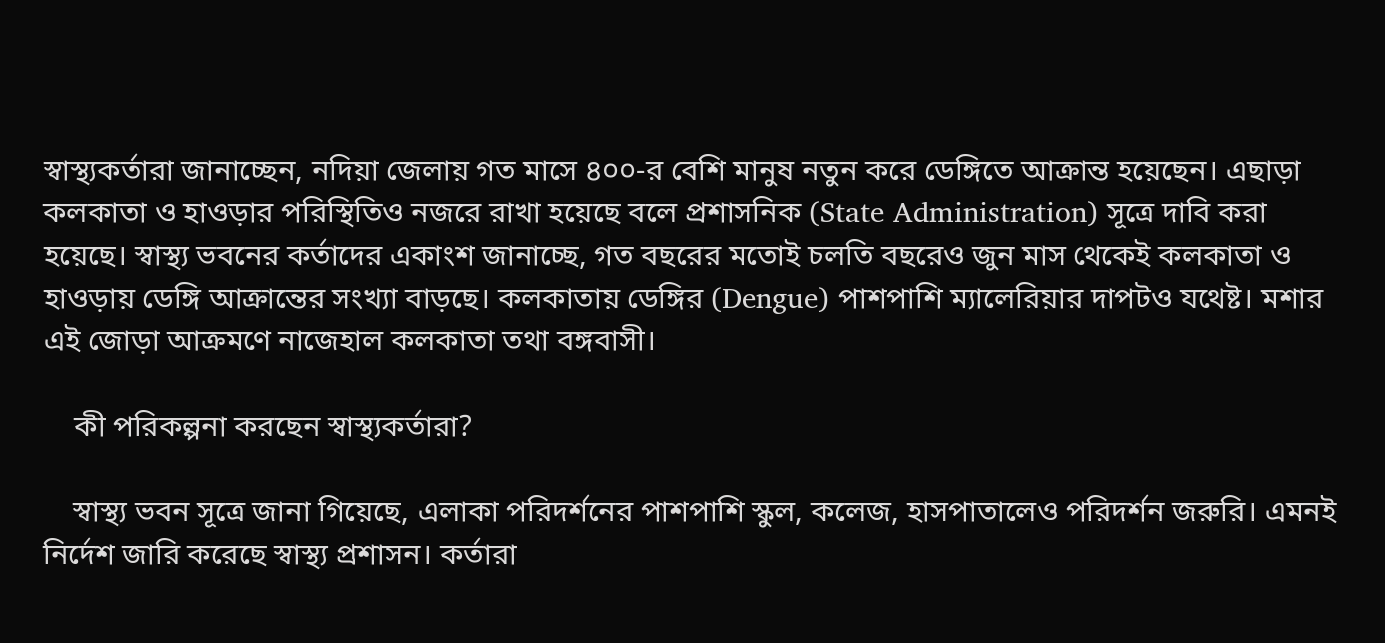স্বাস্থ্যকর্তারা জানাচ্ছেন, নদিয়া জেলায় গত মাসে ৪০০-র বেশি মানুষ নতুন করে ডেঙ্গিতে আক্রান্ত হয়েছেন। এছাড়া কলকাতা ও হাওড়ার পরিস্থিতিও নজরে রাখা হয়েছে বলে প্রশাসনিক (State Administration) সূত্রে দাবি করা হয়েছে। স্বাস্থ্য ভবনের কর্তাদের একাংশ জানাচ্ছে, গত বছরের মতোই চলতি বছরেও জুন মাস থেকেই কলকাতা ও হাওড়ায় ডেঙ্গি আক্রান্তের সংখ্যা বাড়ছে। কলকাতায় ডেঙ্গির (Dengue) পাশপাশি ম্যালেরিয়ার দাপটও যথেষ্ট। মশার এই জোড়া আক্রমণে নাজেহাল কলকাতা তথা বঙ্গবাসী।

    কী পরিকল্পনা করছেন স্বাস্থ্যকর্তারা?

    স্বাস্থ্য ভবন সূত্রে জানা গিয়েছে, এলাকা পরিদর্শনের পাশপাশি স্কুল, কলেজ, হাসপাতালেও পরিদর্শন জরুরি। এমনই নির্দেশ জারি করেছে স্বাস্থ্য প্রশাসন। কর্তারা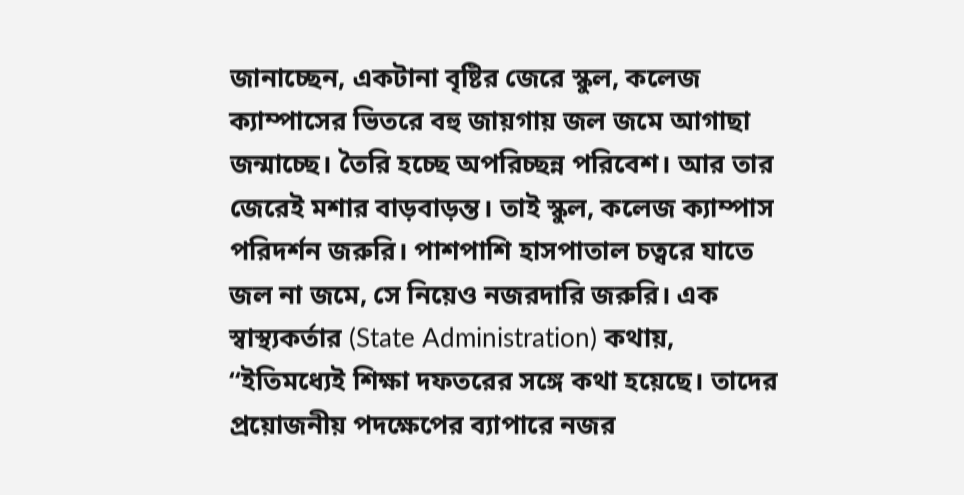জানাচ্ছেন, একটানা বৃষ্টির জেরে স্কুল, কলেজ ক্যাম্পাসের ভিতরে বহু জায়গায় জল জমে আগাছা জন্মাচ্ছে। তৈরি হচ্ছে অপরিচ্ছন্ন পরিবেশ। আর তার জেরেই মশার বাড়বাড়ন্ত। তাই স্কুল, কলেজ ক্যাম্পাস পরিদর্শন জরুরি। পাশপাশি হাসপাতাল চত্বরে যাতে জল না জমে, সে নিয়েও নজরদারি জরুরি। এক স্বাস্থ্যকর্তার (State Administration) কথায়, “ইতিমধ্যেই শিক্ষা দফতরের সঙ্গে কথা হয়েছে। তাদের প্রয়োজনীয় পদক্ষেপের ব্যাপারে নজর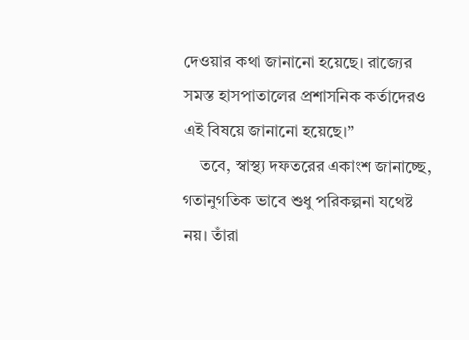দেওয়ার কথা জানানো হয়েছে। রাজ্যের সমস্ত হাসপাতালের প্রশাসনিক কর্তাদেরও এই বিষয়ে জানানো হয়েছে।”
    তবে, স্বাস্থ্য দফতরের একাংশ জানাচ্ছে, গতানুগতিক ভাবে শুধু পরিকল্পনা যথেষ্ট নয়। তাঁরা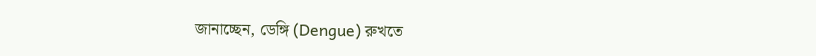জানাচ্ছেন, ডেঙ্গি (Dengue) রুখতে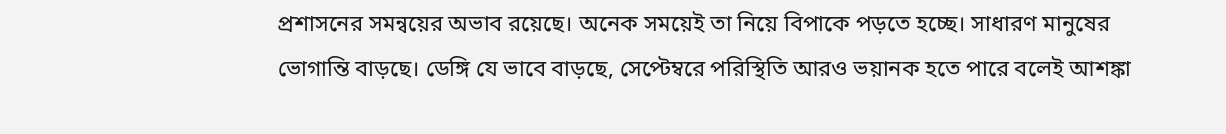প্রশাসনের সমন্বয়ের অভাব রয়েছে। অনেক সময়েই তা নিয়ে বিপাকে পড়তে হচ্ছে। সাধারণ মানুষের ভোগান্তি বাড়ছে। ডেঙ্গি যে ভাবে বাড়ছে, সেপ্টেম্বরে পরিস্থিতি আরও ভয়ানক হতে পারে বলেই আশঙ্কা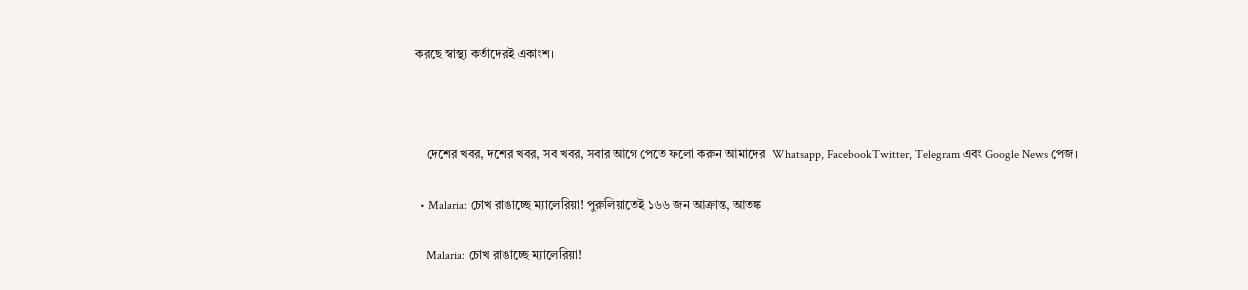করছে স্বাস্থ্য কর্তাদেরই একাংশ।‌



    দেশের খবর, দশের খবর, সব খবর, সবার আগে পেতে ফলো করুন আমাদের  Whatsapp, FacebookTwitter, Telegram এবং Google News পেজ।

  • Malaria: চোখ রাঙাচ্ছে ম্যালেরিয়া! পুরুলিয়াতেই ১৬৬ জন আক্রান্ত, আতঙ্ক

    Malaria: চোখ রাঙাচ্ছে ম্যালেরিয়া!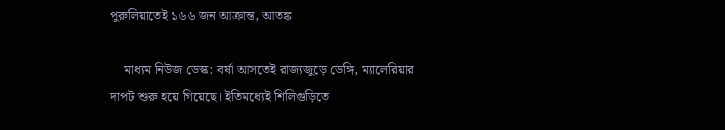পুরুলিয়াতেই ১৬৬ জন আক্রান্ত, আতঙ্ক

    মাধ্যম নিউজ ডেস্ক: বর্ষা আসতেই রাজ্যজুড়ে ডেঙ্গি, ম্যালেরিয়ার দাপট শুরু হয়ে গিয়েছে। ইতিমধ্যেই শিলিগুড়িতে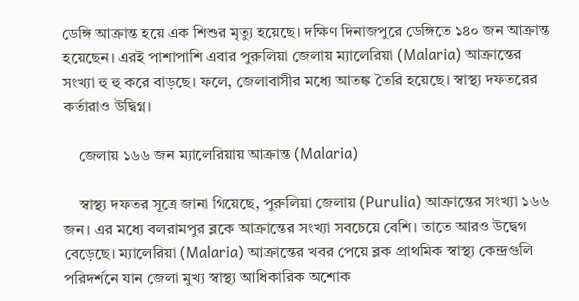ডেঙ্গি আক্রান্ত হয়ে এক শিশুর মৃত্যু হয়েছে। দক্ষিণ দিনাজপুরে ডেঙ্গিতে ১৪০ জন আক্রান্ত হয়েছেন। এরই পাশাপাশি এবার পুরুলিয়া জেলায় ম্যালেরিয়া (Malaria) আক্রান্তের সংখ্যা হু হু করে বাড়ছে। ফলে, জেলাবাসীর মধ্যে আতঙ্ক তৈরি হয়েছে। স্বাস্থ্য দফতরের কর্তারাও উদ্বিগ্ন।

    জেলায় ১৬৬ জন ম্যালেরিয়ায় আক্রান্ত (Malaria)

    স্বাস্থ্য দফতর সূত্রে জানা গিয়েছে, পুরুলিয়া জেলায় (Purulia) আক্রান্তের সংখ্যা ১৬৬ জন। এর মধ্যে বলরামপুর ব্লকে আক্রান্তের সংখ্যা সবচেয়ে বেশি। তাতে আরও উদ্বেগ বেড়েছে। ম্যালেরিয়া (Malaria) আক্রান্তের খবর পেয়ে ব্লক প্রাথমিক স্বাস্থ্য কেন্দ্রগুলি পরিদর্শনে যান জেলা মুখ্য স্বাস্থ্য আধিকারিক অশোক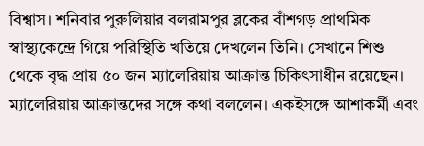বিশ্বাস। শনিবার পুরুলিয়ার বলরামপুর ব্লকের বাঁশগড় প্রাথমিক স্বাস্থ্যকেন্দ্রে গিয়ে পরিস্থিতি খতিয়ে দেখলেন তিনি। সেখানে শিশু থেকে বৃদ্ধ প্রায় ৫০ জন ম্যালেরিয়ায় আক্রান্ত চিকিৎসাধীন রয়েছেন। ম্যালেরিয়ায় আক্রান্তদের সঙ্গে কথা বললেন। একইসঙ্গে আশাকর্মী এবং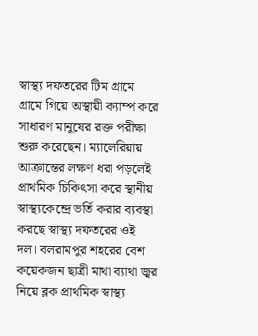স্বাস্থ্য দফতরের টিম গ্রামে গ্রামে গিয়ে অস্থায়ী ক্যাম্প করে সাধারণ মানুষের রক্ত পরীক্ষা শুরু করেছেন। ম্যালেরিয়ায় আক্রান্তের লক্ষণ ধরা পড়লেই প্রাথমিক চিকিৎসা করে স্থানীয় স্বাস্থ্যকেন্দ্রে ভর্তি করার ব্যবস্থা করছে স্বাস্থ্য দফতরের ওই দল। বলরামপুর শহরের বেশ কয়েকজন ছাত্রী মাথা ব্যাথা জ্বর নিয়ে ব্লক প্রাথমিক স্বাস্থ্য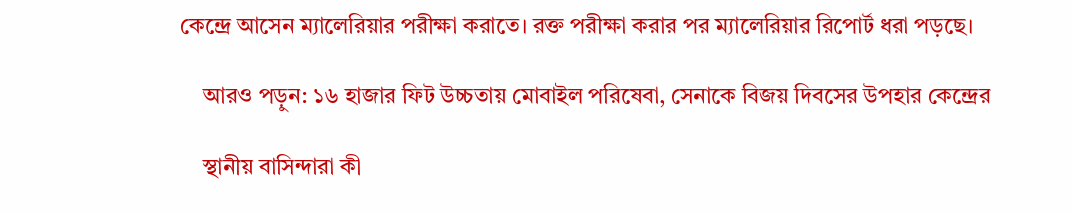কেন্দ্রে আসেন ম্যালেরিয়ার পরীক্ষা করাতে। রক্ত পরীক্ষা করার পর ম্যালেরিয়ার রিপোর্ট ধরা পড়ছে।

    আরও পড়ুন: ১৬ হাজার ফিট উচ্চতায় মোবাইল পরিষেবা, সেনাকে বিজয় দিবসের উপহার কেন্দ্রের

    স্থানীয় বাসিন্দারা কী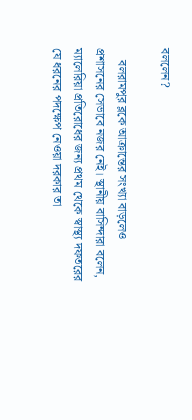বললেন?

    বলরামপুর ব্লকে আক্রান্তের সংখ্যা বাড়লেও প্রশাসনের সেভাবে নজর নেই। স্থানীয় বাসিন্দারা বলেন, ম্যালেরিয়া প্রতিরোধের জন্য প্রথম থেকে স্বাস্থ্য দফতরের যে ধরনের পদক্ষেপ নেওয়া দরকার তা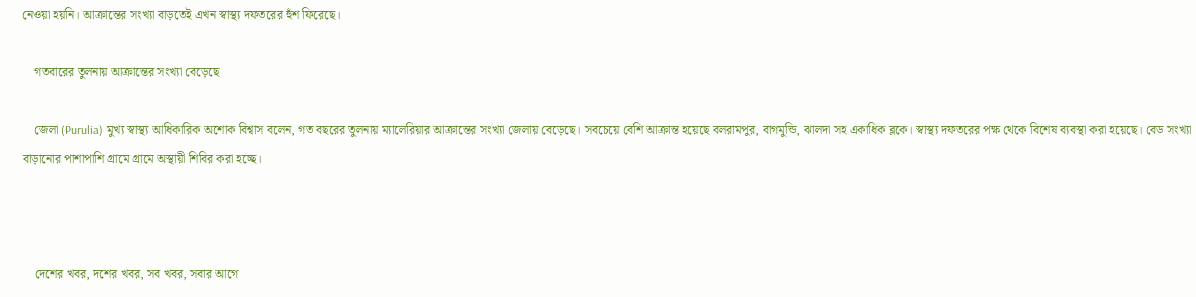নেওয়া হয়নি। আক্রান্তের সংখ্যা বাড়তেই এখন স্বাস্থ্য দফতরের হুঁশ ফিরেছে।

    গতবারের তুলনায় আক্রান্তের সংখ্যা বেড়েছে

    জেলা (Purulia) মুখ্য স্বাস্থ্য আধিকারিক অশোক বিশ্বাস বলেন, গত বছরের তুলনায় ম্যালেরিয়ার আক্রান্তের সংখ্যা জেলায় বেড়েছে। সবচেয়ে বেশি আক্রান্ত হয়েছে বলরামপুর, বাগমুন্ডি, ঝালদা সহ একাধিক ব্লকে। স্বাস্থ্য দফতরের পক্ষ থেকে বিশেষ ব্যবস্থা করা হয়েছে। বেড সংখ্যা বাড়ানোর পাশাপাশি গ্রামে গ্রামে অস্থায়ী শিবির করা হচ্ছে।



    দেশের খবর, দশের খবর, সব খবর, সবার আগে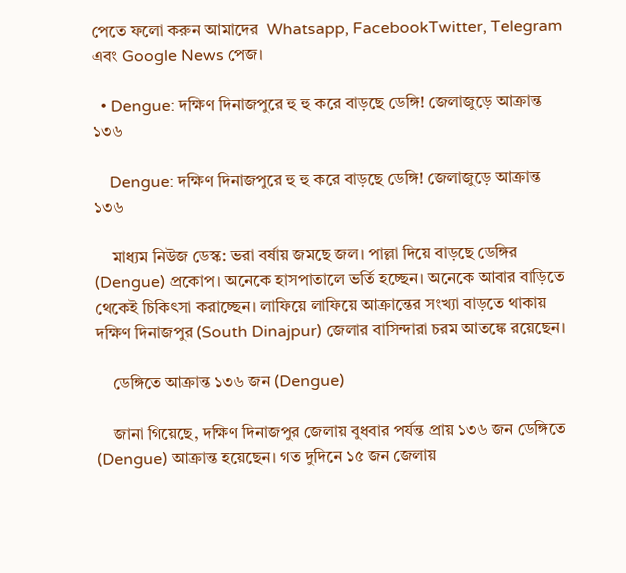পেতে ফলো করুন আমাদের  Whatsapp, FacebookTwitter, Telegram এবং Google News পেজ।

  • Dengue: দক্ষিণ দিনাজপুরে হু হু করে বাড়ছে ডেঙ্গি! জেলাজুড়ে আক্রান্ত ১৩৬

    Dengue: দক্ষিণ দিনাজপুরে হু হু করে বাড়ছে ডেঙ্গি! জেলাজুড়ে আক্রান্ত ১৩৬

    মাধ্যম নিউজ ডেস্ক: ভরা বর্ষায় জমছে জল। পাল্লা দিয়ে বাড়ছে ডেঙ্গির (Dengue) প্রকোপ। অনেকে হাসপাতালে ভর্তি হচ্ছেন। অনেকে আবার বাড়িতে থেকেই চিকিৎসা করাচ্ছেন। লাফিয়ে লাফিয়ে আক্রান্তের সংখ্যা বাড়তে থাকায় দক্ষিণ দিনাজপুর (South Dinajpur) জেলার বাসিন্দারা চরম আতঙ্কে রয়েছেন।

    ডেঙ্গিতে আক্রান্ত ১৩৬ জন (Dengue)

    জানা গিয়েছে, দক্ষিণ দিনাজপুর জেলায় বুধবার পর্যন্ত প্রায় ১৩৬ জন ডেঙ্গিতে (Dengue) আক্রান্ত হয়েছেন। গত দুদিনে ১৫ জন জেলায়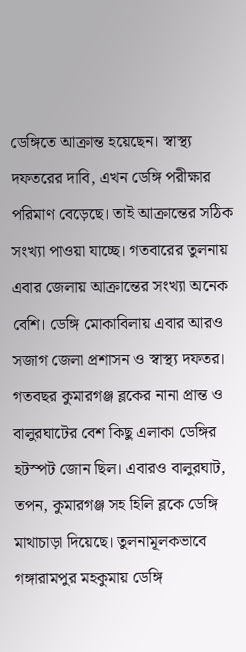ডেঙ্গিতে আক্রান্ত হয়েছেন। স্বাস্থ্য দফতরের দাবি, এখন ডেঙ্গি পরীক্ষার পরিমাণ বেড়েছে। তাই আক্রান্তের সঠিক সংখ্যা পাওয়া যাচ্ছে। গতবারের তুলনায় এবার জেলায় আক্রান্তের সংখ্যা অনেক বেশি। ডেঙ্গি মোকাবিলায় এবার আরও সজাগ জেলা প্রশাসন ও স্বাস্থ্য দফতর। গতবছর কুমারগঞ্জ ব্লকের নানা প্রান্ত ও বালুরঘাটের বেশ কিছু এলাকা ডেঙ্গির হটস্পট জোন ছিল। এবারও বালুরঘাট, তপন, কুমারগঞ্জ সহ হিলি ব্লকে ডেঙ্গি মাথাচাড়া দিয়েছে। তুলনামূলকভাবে গঙ্গারামপুর মহকুমায় ডেঙ্গি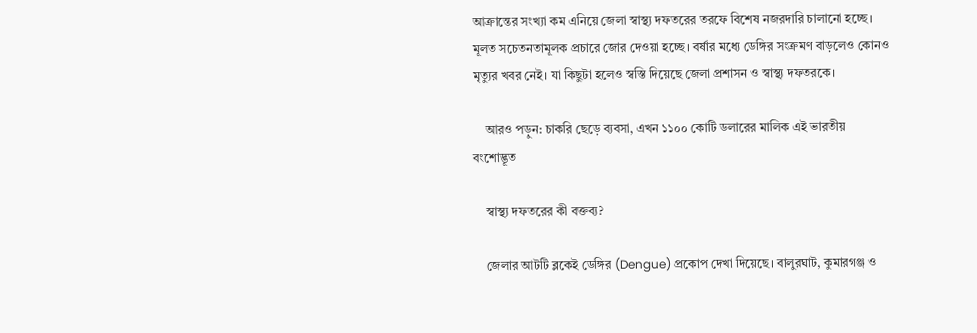আক্রান্তের সংখ্যা কম এনিয়ে জেলা স্বাস্থ্য দফতরের তরফে বিশেষ নজরদারি চালানো হচ্ছে। মূলত সচেতনতামূলক প্রচারে জোর দেওয়া হচ্ছে। বর্ষার মধ্যে ডেঙ্গির সংক্রমণ বাড়লেও কোনও মৃত্যুর খবর নেই। যা কিছুটা হলেও স্বস্তি দিয়েছে জেলা প্রশাসন ও স্বাস্থ্য দফতরকে।

    আরও পড়ুন: চাকরি ছেড়ে ব্যবসা, এখন ১১০০ কোটি ডলারের মালিক এই ভারতীয় বংশোদ্ভূত

    স্বাস্থ্য দফতরের কী বক্তব্য?

    জেলার আটটি ব্লকেই ডেঙ্গির (Dengue) প্রকোপ দেখা দিয়েছে। বালুরঘাট, কুমারগঞ্জ ও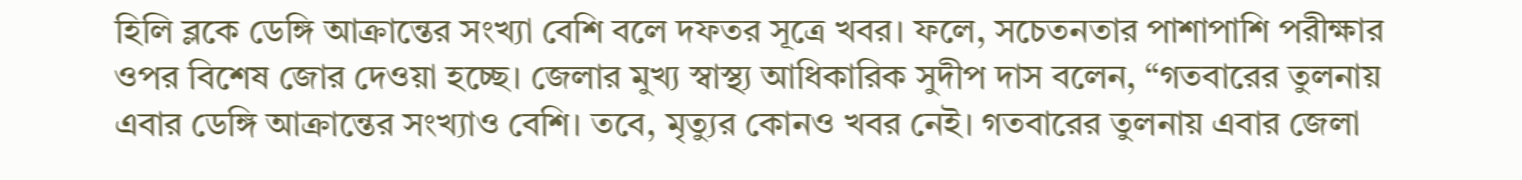হিলি ব্লকে ডেঙ্গি আক্রান্তের সংখ্যা বেশি বলে দফতর সূত্রে খবর। ফলে, সচেতনতার পাশাপাশি পরীক্ষার ওপর বিশেষ জোর দেওয়া হচ্ছে। জেলার মুখ্য স্বাস্থ্য আধিকারিক সুদীপ দাস বলেন, “গতবারের তুলনায় এবার ডেঙ্গি আক্রান্তের সংখ্যাও বেশি। তবে, মৃত্যুর কোনও খবর নেই। গতবারের তুলনায় এবার জেলা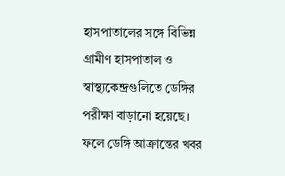হাসপাতালের সঙ্গে বিভিন্ন গ্রামীণ হাসপাতাল ও স্বাস্থ্যকেন্দ্রগুলিতে ডেঙ্গির পরীক্ষা বাড়ানো হয়েছে। ফলে ডেঙ্গি আক্রান্তের খবর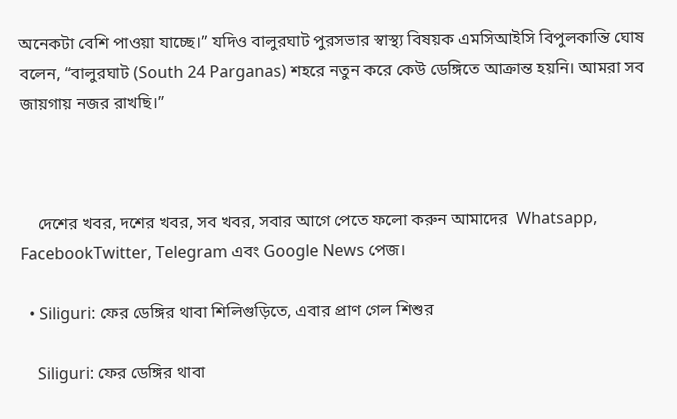অনেকটা বেশি পাওয়া যাচ্ছে।” যদিও বালুরঘাট পুরসভার স্বাস্থ্য বিষয়ক এমসিআইসি বিপুলকান্তি ঘোষ বলেন, “বালুরঘাট (South 24 Parganas) শহরে নতুন করে কেউ ডেঙ্গিতে আক্রান্ত হয়নি। আমরা সব জায়গায় নজর রাখছি।”



    দেশের খবর, দশের খবর, সব খবর, সবার আগে পেতে ফলো করুন আমাদের  Whatsapp, FacebookTwitter, Telegram এবং Google News পেজ।

  • Siliguri: ফের ডেঙ্গির থাবা শিলিগুড়িতে, এবার প্রাণ গেল শিশুর

    Siliguri: ফের ডেঙ্গির থাবা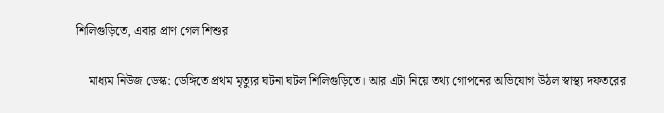শিলিগুড়িতে, এবার প্রাণ গেল শিশুর

    মাধ্যম নিউজ ডেস্ক: ডেঙ্গিতে প্রথম মৃত্যুর ঘটনা ঘটল শিলিগুড়িতে। আর এটা নিয়ে তথ্য গোপনের অভিযোগ উঠল স্বাস্থ্য দফতরের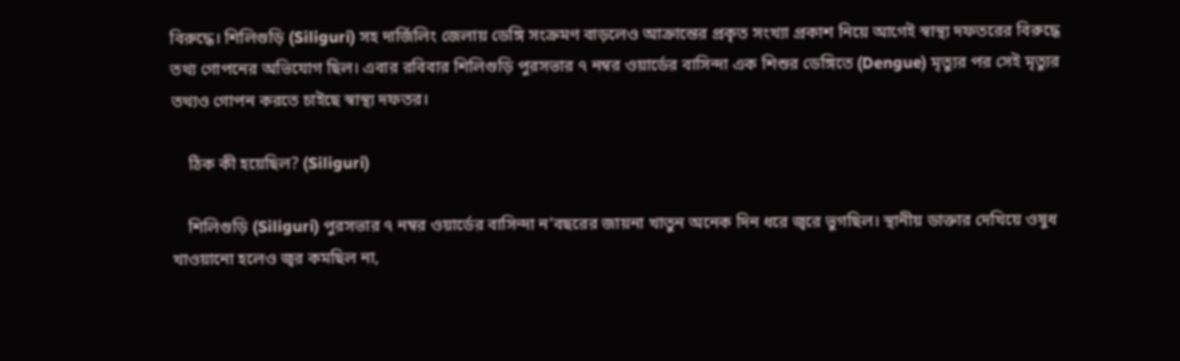বিরুদ্ধে। শিলিগুড়ি (Siliguri) সহ দার্জিলিং জেলায় ডেঙ্গি সংক্রমণ বাড়লেও আক্রান্তের প্রকৃত সংখ্যা প্রকাশ নিয়ে আগেই স্বাস্থ্য দফতরের বিরুদ্ধে তথ্য গোপনের অভিযোগ ছিল। এবার রবিবার শিলিগুড়ি পুরসভার ৭ নম্বর ওয়ার্ডের বাসিন্দা এক শিশুর ডেঙ্গিতে (Dengue) মৃত্যুর পর সেই মৃত্যুর তথ্যও গোপন করতে চাইছে স্বাস্থ্য দফতর।

    ঠিক কী হয়েছিল? (Siliguri)

    শিলিগুড়ি (Siliguri) পুরসভার ৭ নম্বর ওয়ার্ডের বাসিন্দা ন’বছরের জায়না খাতুন অনেক দিন ধরে জ্বরে ভুগছিল। স্থানীয় ডাক্তার দেখিয়ে ওষুধ খাওয়ানো হলেও জ্বর কমছিল না,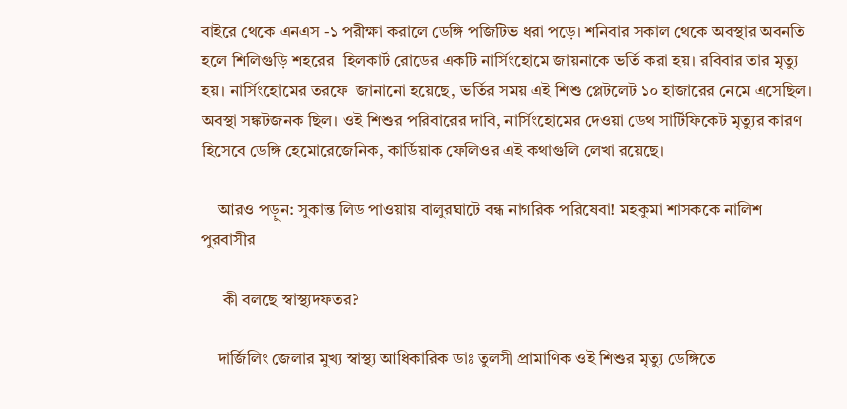বাইরে থেকে এনএস -১ পরীক্ষা করালে ডেঙ্গি পজিটিভ ধরা পড়ে। শনিবার সকাল থেকে অবস্থার অবনতি হলে শিলিগুড়ি শহরের  হিলকার্ট রোডের একটি নার্সিংহোমে জায়নাকে ভর্তি করা হয়। রবিবার তার মৃত্যু হয়। নার্সিংহোমের তরফে  জানানো হয়েছে, ভর্তির সময় এই শিশু প্লেটলেট ১০ হাজারের নেমে এসেছিল। অবস্থা সঙ্কটজনক ছিল। ওই শিশুর পরিবারের দাবি, নার্সিংহোমের দেওয়া ডেথ সার্টিফিকেট মৃত্যুর কারণ হিসেবে ডেঙ্গি হেমোরেজেনিক, কার্ডিয়াক ফেলিওর এই কথাগুলি লেখা রয়েছে।

    আরও পড়ুন: সুকান্ত লিড পাওয়ায় বালুরঘাটে বন্ধ নাগরিক পরিষেবা! মহকুমা শাসককে নালিশ পুরবাসীর

     কী বলছে স্বাস্থ্যদফতর?

    দার্জিলিং জেলার মুখ্য স্বাস্থ্য আধিকারিক ডাঃ তুলসী প্রামাণিক ওই শিশুর মৃত্যু ডেঙ্গিতে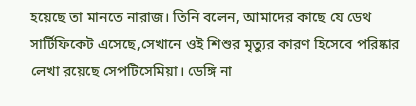হয়েছে তা মানতে নারাজ। তিনি বলেন, আমাদের কাছে যে ডেথ সার্টিফিকেট এসেছে,সেখানে ওই শিশুর মৃত্যুর কারণ হিসেবে পরিষ্কার লেখা রয়েছে সেপটিসেমিয়া। ডেঙ্গি না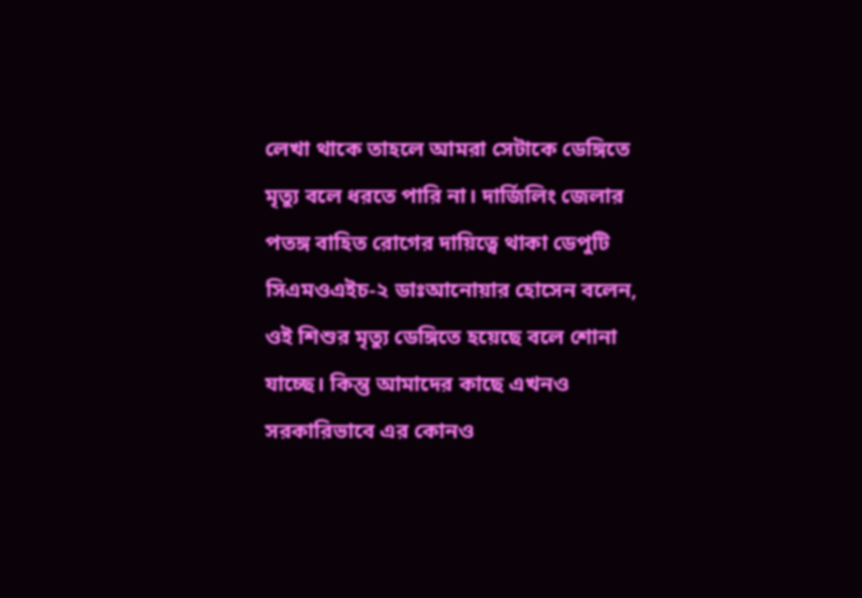লেখা থাকে তাহলে আমরা সেটাকে ডেঙ্গিতে মৃত্যু বলে ধরতে পারি না। দার্জিলিং জেলার পতঙ্গ বাহিত রোগের দায়িত্বে থাকা ডেপুটি সিএমওএইচ-২ ডাঃআনোয়ার হোসেন বলেন, ওই শিশুর মৃত্যু ডেঙ্গিতে হয়েছে বলে শোনা যাচ্ছে। কিন্তু আমাদের কাছে এখনও সরকারিভাবে এর কোনও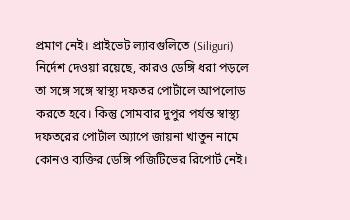প্রমাণ নেই। প্রাইভেট ল্যাবগুলিতে (Siliguri) নির্দেশ দেওয়া রয়েছে, কারও ডেঙ্গি ধরা পড়লে তা সঙ্গে সঙ্গে স্বাস্থ্য দফতর পোর্টালে আপলোড করতে হবে। কিন্তু সোমবার দুপুর পর্যন্ত স্বাস্থ্য দফতরের পোর্টাল অ্যাপে জায়না খাতুন নামে কোনও ব্যক্তির ডেঙ্গি পজিটিভের রিপোর্ট নেই।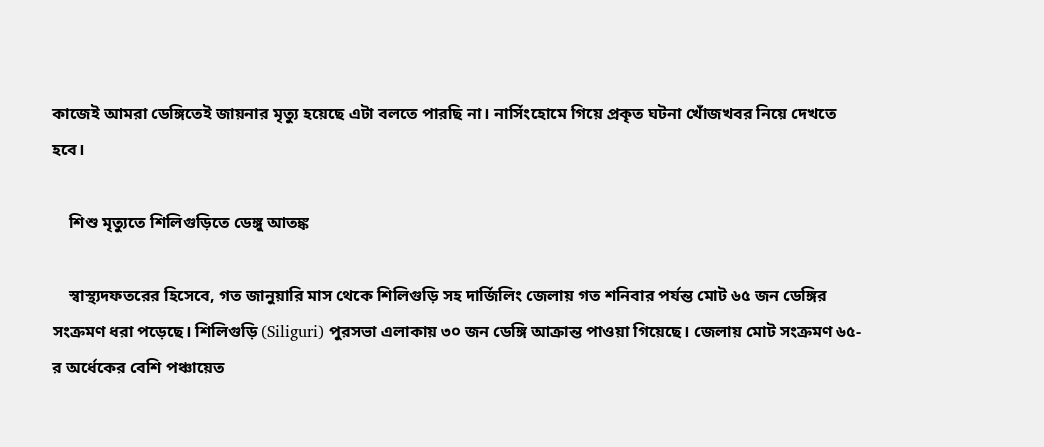কাজেই আমরা ডেঙ্গিতেই জায়নার মৃত্যু হয়েছে এটা বলতে পারছি না। নার্সিংহোমে গিয়ে প্রকৃত ঘটনা খোঁজখবর নিয়ে দেখতে হবে।

    শিশু মৃত্যুতে শিলিগুড়িতে ডেঙ্গু আতঙ্ক

    স্বাস্থ্যদফতরের হিসেবে, গত জানুয়ারি মাস থেকে শিলিগুড়ি সহ দার্জিলিং জেলায় গত শনিবার পর্যন্ত মোট ৬৫ জন ডেঙ্গির সংক্রমণ ধরা পড়েছে। শিলিগুড়ি (Siliguri) পুরসভা এলাকায় ৩০ জন ডেঙ্গি আক্রান্ত পাওয়া গিয়েছে। জেলায় মোট সংক্রমণ ৬৫-র অর্ধেকের বেশি পঞ্চায়েত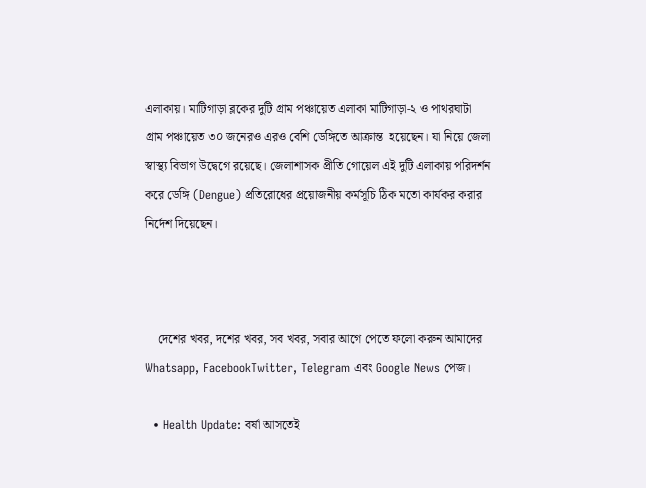এলাকায়। মাটিগাড়া ব্লকের দুটি গ্রাম পঞ্চায়েত এলাকা মাটিগাড়া-২ ও পাথরঘাটা গ্রাম পঞ্চায়েত ৩০ জনেরও এরও বেশি ডেঙ্গিতে আক্রান্ত  হয়েছেন। যা নিয়ে জেলা স্বাস্থ্য বিভাগ উদ্বেগে রয়েছে। জেলাশাসক প্রীতি গোয়েল এই দুটি এলাকায় পরিদর্শন করে ডেঙ্গি (Dengue) প্রতিরোধের প্রয়োজনীয় কর্মসূচি ঠিক মতো কার্যকর করার নির্দেশ দিয়েছেন।



    দেশের খবর, দশের খবর, সব খবর, সবার আগে পেতে ফলো করুন আমাদের  Whatsapp, FacebookTwitter, Telegram এবং Google News পেজ।

  • Health Update: বর্ষা আসতেই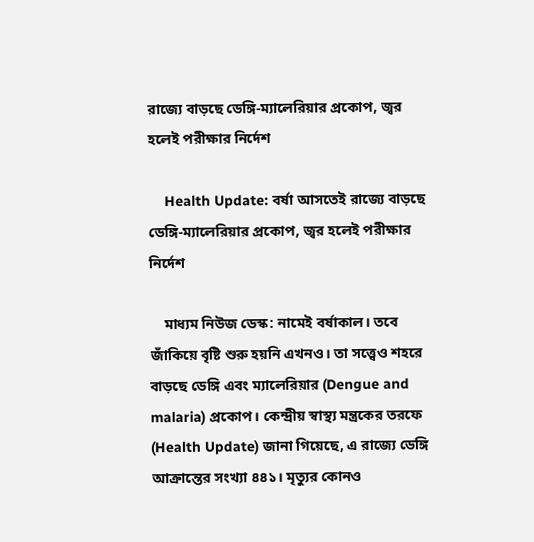রাজ্যে বাড়ছে ডেঙ্গি-ম্যালেরিয়ার প্রকোপ, জ্বর হলেই পরীক্ষার নির্দেশ

    Health Update: বর্ষা আসতেই রাজ্যে বাড়ছে ডেঙ্গি-ম্যালেরিয়ার প্রকোপ, জ্বর হলেই পরীক্ষার নির্দেশ

    মাধ্যম নিউজ ডেস্ক: নামেই বর্ষাকাল। তবে জাঁকিয়ে বৃষ্টি শুরু হয়নি এখনও। তা সত্ত্বেও শহরে বাড়ছে ডেঙ্গি এবং ম্যালেরিয়ার (Dengue and malaria) প্রকোপ। কেন্দ্রীয় স্বাস্থ্য মন্ত্রকের তরফে (Health Update) জানা গিয়েছে, এ রাজ্যে ডেঙ্গি আক্রান্তের সংখ্যা ৪৪১। মৃত্যুর কোনও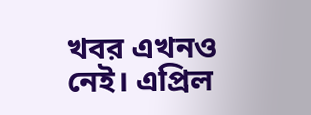খবর এখনও নেই। এপ্রিল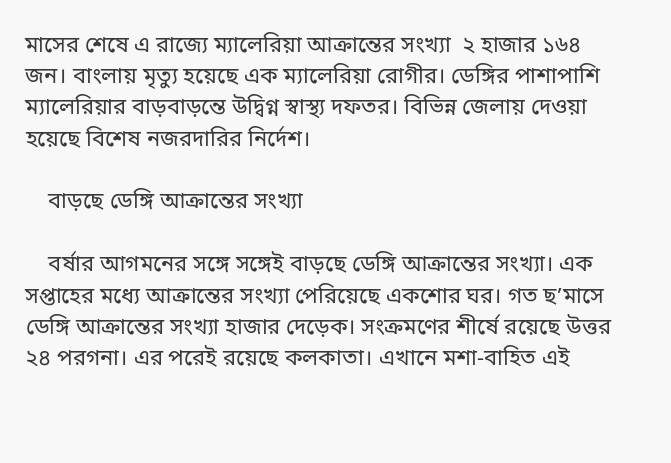মাসের শেষে এ রাজ্যে ম্যালেরিয়া আক্রান্তের সংখ্যা  ২ হাজার ১৬৪ জন। বাংলায় মৃত্যু হয়েছে এক ম্যালেরিয়া রোগীর। ডেঙ্গির পাশাপাশি ম্যালেরিয়ার বাড়বাড়ন্তে উদ্বিগ্ন স্বাস্থ্য দফতর। বিভিন্ন জেলায় দেওয়া হয়েছে বিশেষ নজরদারির নির্দেশ।

    বাড়ছে ডেঙ্গি আক্রান্তের সংখ্যা

    বর্ষার আগমনের সঙ্গে সঙ্গেই বাড়ছে ডেঙ্গি আক্রান্তের সংখ্যা। এক সপ্তাহের মধ্যে আক্রান্তের সংখ্যা পেরিয়েছে একশোর ঘর। গত ছ’মাসে ডেঙ্গি আক্রান্তের সংখ্যা হাজার দেড়েক। সংক্রমণের শীর্ষে রয়েছে উত্তর ২৪ পরগনা। এর পরেই রয়েছে কলকাতা। এখানে মশা-বাহিত এই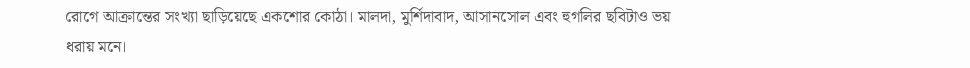রোগে আক্রান্তের সংখ্যা ছাড়িয়েছে একশোর কোঠা। মালদা, মুর্শিদাবাদ, আসানসোল এবং হুগলির ছবিটাও ভয় ধরায় মনে।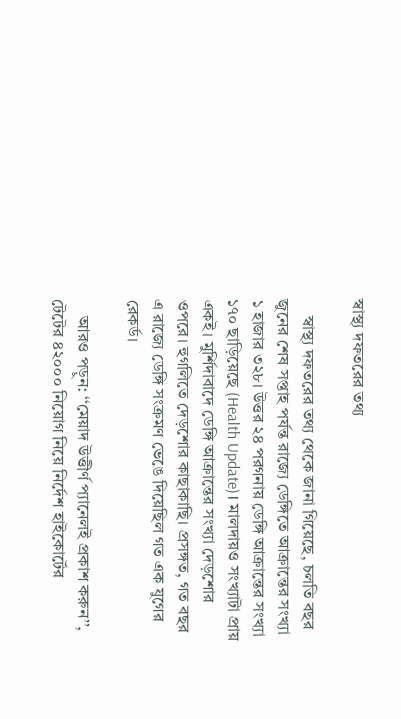স্বাস্থ্য দফতরের তথ্য

    স্বাস্থ্য দফতরের তথ্য থেকে জানা গিয়েছে, চলতি বছর জুনের শেষ সপ্তাহ পর্যন্ত রাজ্যে ডেঙ্গিতে আক্রান্তের সংখ্যা ১ হাজার ৩২৮। উত্তর ২৪ পরগনায় ডেঙ্গি আক্রান্তের সংখ্যা ১৭০ ছাড়িয়েছে (Health Update)। মালদায়ও সংখ্যাটা প্রায় একই। মুর্শিদাবাদে ডেঙ্গি আক্রান্তের সংখ্যা দেড়শোর ওপরে। হুগলিতে দেড়শোর কাছাকাছি। প্রসঙ্গত, গত বছর এ রাজ্যে ডেঙ্গি সংক্রমণ ভেঙে দিয়েছিল গত এক যুগের রেকর্ড।

    আরও পড়ুন: ‘‘মেয়াদ উত্তীর্ণ প্যানেলই প্রকাশ করুন’’, টেটের ৪২০০০ নিয়োগ নিয়ে নির্দেশ হাইকোর্টের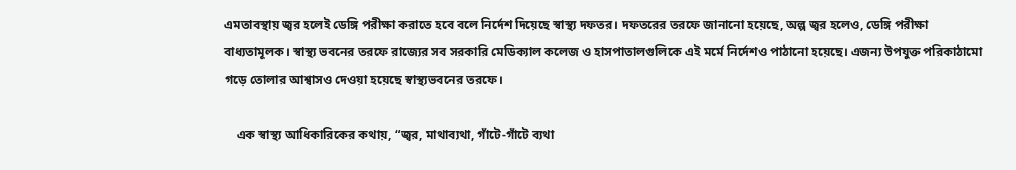এমতাবস্থায় জ্বর হলেই ডেঙ্গি পরীক্ষা করাতে হবে বলে নির্দেশ দিয়েছে স্বাস্থ্য দফতর। দফতরের তরফে জানানো হয়েছে, অল্প জ্বর হলেও, ডেঙ্গি পরীক্ষা বাধ্যতামূলক। স্বাস্থ্য ভবনের তরফে রাজ্যের সব সরকারি মেডিক্যাল কলেজ ও হাসপাতালগুলিকে এই মর্মে নির্দেশও পাঠানো হয়েছে। এজন্য উপযুক্ত পরিকাঠামো গড়ে তোলার আশ্বাসও দেওয়া হয়েছে স্বাস্থ্যভবনের তরফে।

    এক স্বাস্থ্য আধিকারিকের কথায়, “জ্বর, মাথাব্যথা, গাঁটে-গাঁটে ব্যথা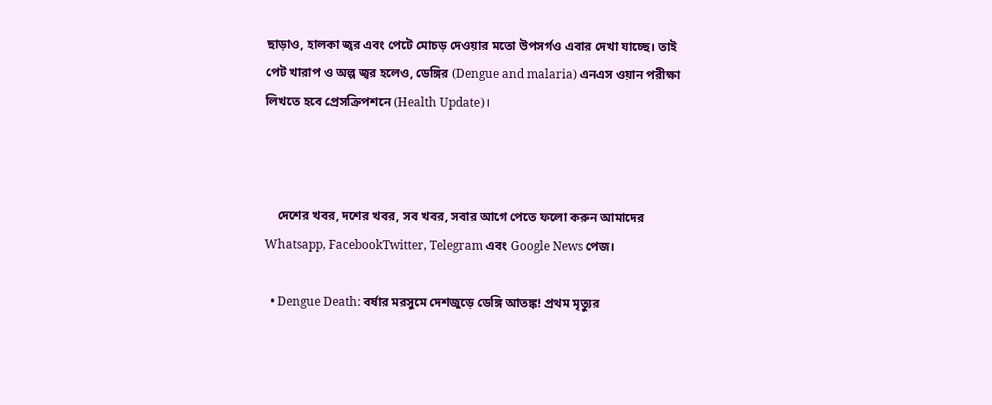ছাড়াও, হালকা জ্বর এবং পেটে মোচড় দেওয়ার মতো উপসর্গও এবার দেখা যাচ্ছে। তাই পেট খারাপ ও অল্প জ্বর হলেও, ডেঙ্গির (Dengue and malaria) এনএস ওয়ান পরীক্ষা লিখতে হবে প্রেসক্রিপশনে (Health Update)।



    দেশের খবর, দশের খবর, সব খবর, সবার আগে পেতে ফলো করুন আমাদের  Whatsapp, FacebookTwitter, Telegram এবং Google News পেজ।

  • Dengue Death: বর্ষার মরসুমে দেশজুড়ে ডেঙ্গি আতঙ্ক! প্রথম মৃত্যুর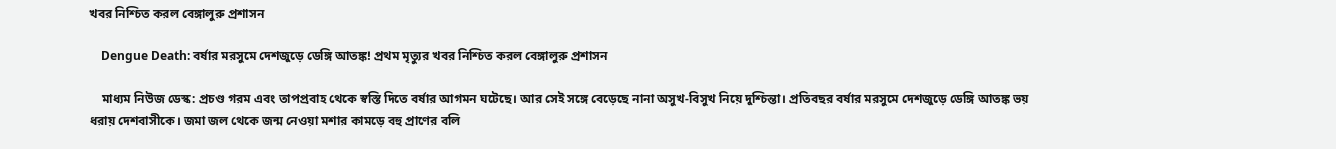খবর নিশ্চিত করল বেঙ্গালুরু প্রশাসন

    Dengue Death: বর্ষার মরসুমে দেশজুড়ে ডেঙ্গি আতঙ্ক! প্রথম মৃত্যুর খবর নিশ্চিত করল বেঙ্গালুরু প্রশাসন

    মাধ্যম নিউজ ডেস্ক: প্রচণ্ড গরম এবং তাপপ্রবাহ থেকে স্বস্তি দিতে বর্ষার আগমন ঘটেছে। আর সেই সঙ্গে বেড়েছে নানা অসুখ-বিসুখ নিয়ে দুশ্চিন্তা। প্রতিবছর বর্ষার মরসুমে দেশজুড়ে ডেঙ্গি আতঙ্ক ভয় ধরায় দেশবাসীকে। জমা জল থেকে জন্ম নেওয়া মশার কামড়ে বহু প্রাণের বলি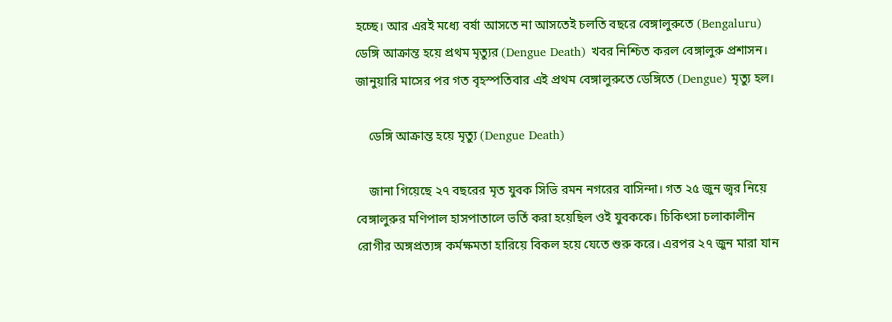হচ্ছে। আর এরই মধ্যে বর্ষা আসতে না আসতেই চলতি বছরে বেঙ্গালুরুতে (Bengaluru) ডেঙ্গি আক্রান্ত হয়ে প্রথম মৃত্যুর (Dengue Death) খবর নিশ্চিত করল বেঙ্গালুরু প্রশাসন। জানুয়ারি মাসের পর গত বৃহস্পতিবার এই প্রথম বেঙ্গালুরুতে ডেঙ্গিতে (Dengue) মৃত্যু হল।

    ডেঙ্গি আক্রান্ত হয়ে মৃত্যু (Dengue Death)

    জানা গিয়েছে ২৭ বছরের মৃত যুবক সিভি রমন নগরের বাসিন্দা। গত ২৫ জুন জ্বর নিয়ে বেঙ্গালুরুর মণিপাল হাসপাতালে ভর্তি করা হয়েছিল ওই যুবককে। চিকিৎসা চলাকালীন রোগীর অঙ্গপ্রত্যঙ্গ কর্মক্ষমতা হারিয়ে বিকল হয়ে যেতে শুরু করে। এরপর ২৭ জুন মারা যান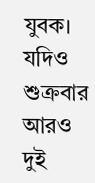যুবক। যদিও শুক্রবার আরও দুই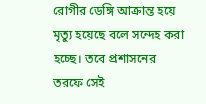রোগীর ডেঙ্গি আক্রান্ত হয়ে মৃত্যু হয়েছে বলে সন্দেহ করা হচ্ছে। তবে প্রশাসনের তরফে সেই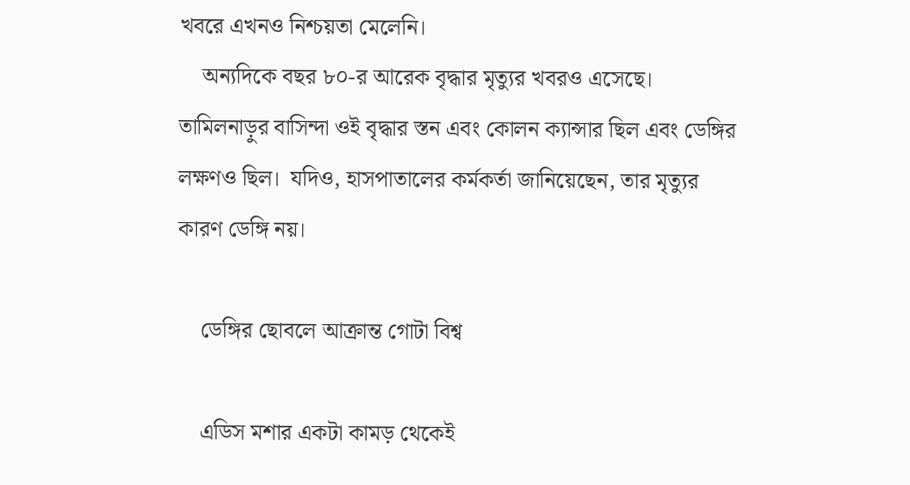খবরে এখনও নিশ্চয়তা মেলেনি।
    অন্যদিকে বছর ৮০-র আরেক বৃদ্ধার মৃত্যুর খবরও এসেছে। তামিলনাড়ুর বাসিন্দা ওই বৃদ্ধার স্তন এবং কোলন ক্যান্সার ছিল এবং ডেঙ্গির লক্ষণও ছিল।  যদিও, হাসপাতালের কর্মকর্তা জানিয়েছেন, তার মৃত্যুর কারণ ডেঙ্গি নয়।

    ডেঙ্গির ছোবলে আক্রান্ত গোটা বিশ্ব

    এডিস মশার একটা কামড় থেকেই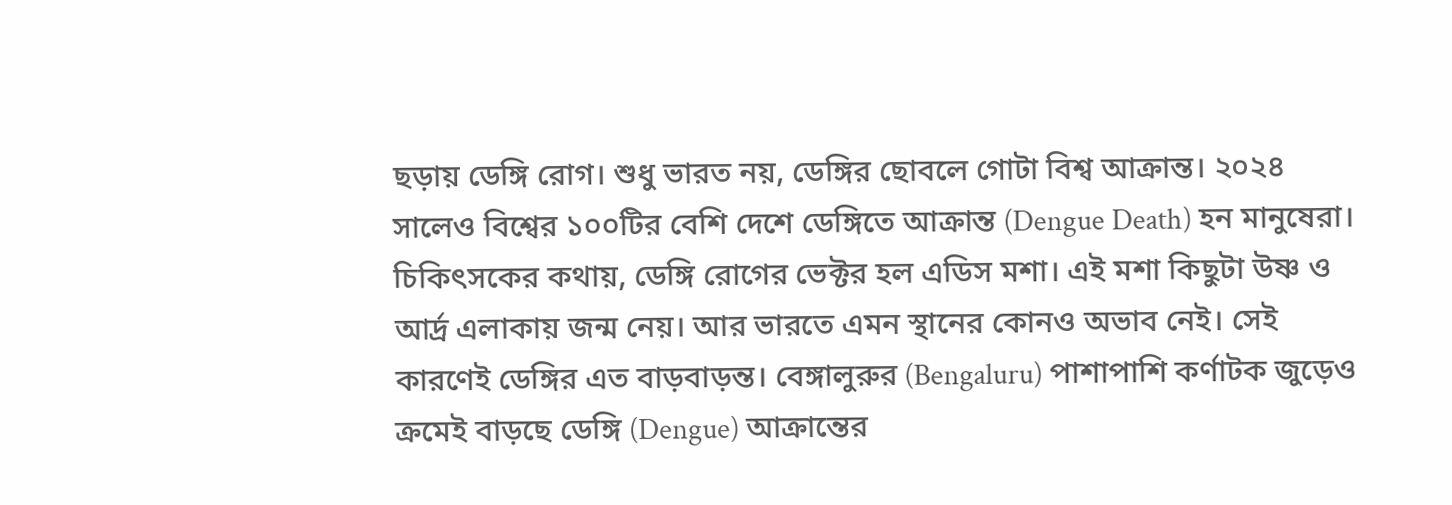ছড়ায় ডেঙ্গি রোগ। শুধু ভারত নয়, ডেঙ্গির ছোবলে গোটা বিশ্ব আক্রান্ত। ২০২৪ সালেও বিশ্বের ১০০টির বেশি দেশে ডেঙ্গিতে আক্রান্ত (Dengue Death) হন মানুষেরা। চিকিৎসকের কথায়, ডেঙ্গি রোগের ভেক্টর হল এডিস মশা।‌ এই মশা কিছুটা উষ্ণ ও আর্দ্র এলাকায় জন্ম নেয়‌। আর ভারতে এমন স্থানের কোনও অভাব নেই। সেই কারণেই ডেঙ্গির এত বাড়বাড়ন্ত। বেঙ্গালুরুর (Bengaluru) পাশাপাশি কর্ণাটক জুড়েও ক্রমেই বাড়ছে ডেঙ্গি (Dengue) আক্রান্তের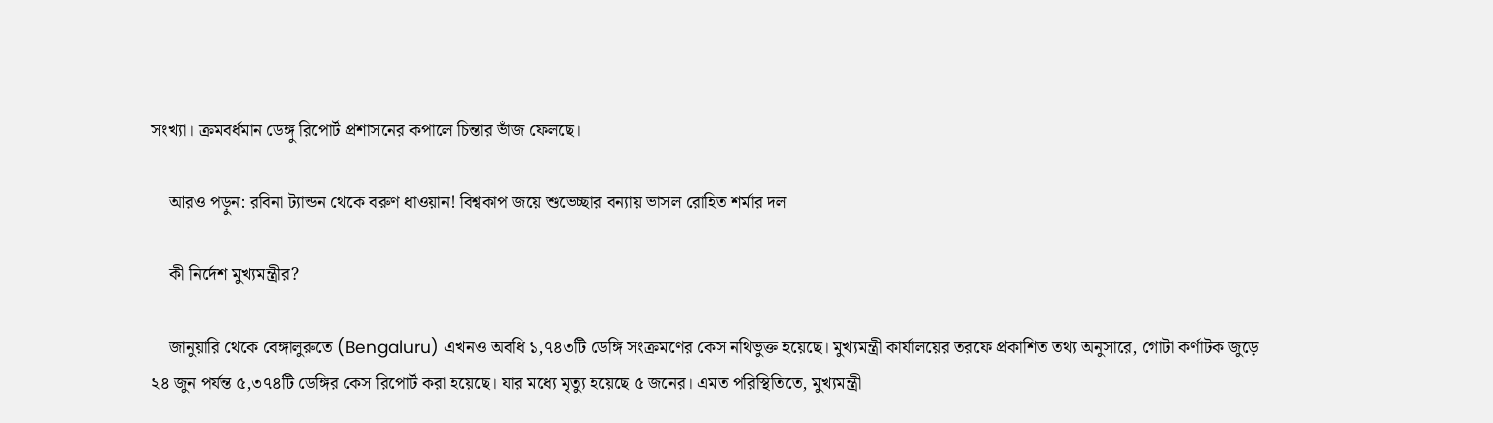সংখ্যা। ক্রমবর্ধমান ডেঙ্গু রিপোর্ট প্রশাসনের কপালে চিন্তার ভাঁজ ফেলছে।

    আরও পড়ুন: রবিনা ট্যান্ডন থেকে বরুণ ধাওয়ান! বিশ্বকাপ জয়ে শুভেচ্ছার বন্যায় ভাসল রোহিত শর্মার দল

    কী নির্দেশ মুখ্যমন্ত্রীর?

    জানুয়ারি থেকে বেঙ্গালুরুতে (Bengaluru) এখনও অবধি ১,৭৪৩টি ডেঙ্গি সংক্রমণের কেস নথিভুক্ত হয়েছে। মুখ্যমন্ত্রী কার্যালয়ের তরফে প্রকাশিত তথ্য অনুসারে, গোটা কর্ণাটক জুড়ে ২৪ জুন পর্যন্ত ৫,৩৭৪টি ডেঙ্গির কেস রিপোর্ট করা হয়েছে। যার মধ্যে মৃত্যু হয়েছে ৫ জনের। এমত পরিস্থিতিতে, মুখ্যমন্ত্রী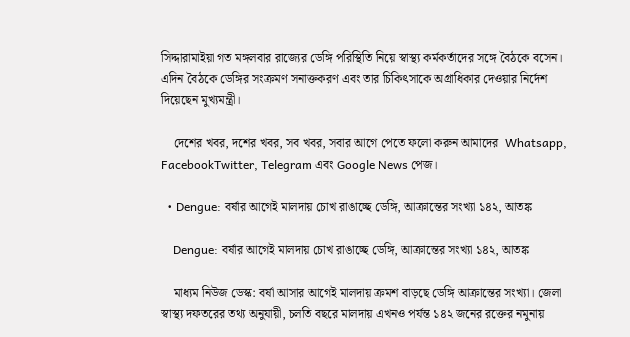সিদ্দারামাইয়া গত মঙ্গলবার রাজ্যের ডেঙ্গি পরিস্থিতি নিয়ে স্বাস্থ্য কর্মকর্তাদের সঙ্গে বৈঠকে বসেন। এদিন বৈঠকে ডেঙ্গির সংক্রমণ সনাক্তকরণ এবং তার চিকিৎসাকে অগ্রাধিকার দেওয়ার নির্দেশ দিয়েছেন মুখ্যমন্ত্রী।

    দেশের খবর, দশের খবর, সব খবর, সবার আগে পেতে ফলো করুন আমাদের  Whatsapp, FacebookTwitter, Telegram এবং Google News পেজ।

  • Dengue: বর্ষার আগেই মালদায় চোখ রাঙাচ্ছে ডেঙ্গি, আক্রান্তের সংখ্যা ১৪২, আতঙ্ক

    Dengue: বর্ষার আগেই মালদায় চোখ রাঙাচ্ছে ডেঙ্গি, আক্রান্তের সংখ্যা ১৪২, আতঙ্ক

    মাধ্যম নিউজ ডেস্ক: বর্ষা আসার আগেই মালদায় ক্রমশ বাড়ছে ডেঙ্গি আক্রান্তের সংখ্যা। জেলা স্বাস্থ্য দফতরের তথ্য অনুযায়ী, চলতি বছরে মালদায় এখনও পর্যন্ত ১৪২ জনের রক্তের নমুনায়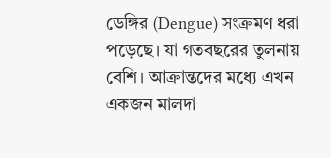ডেঙ্গির (Dengue) সংক্রমণ ধরা পড়েছে। যা গতবছরের তুলনায় বেশি। আক্রান্তদের মধ্যে এখন একজন মালদা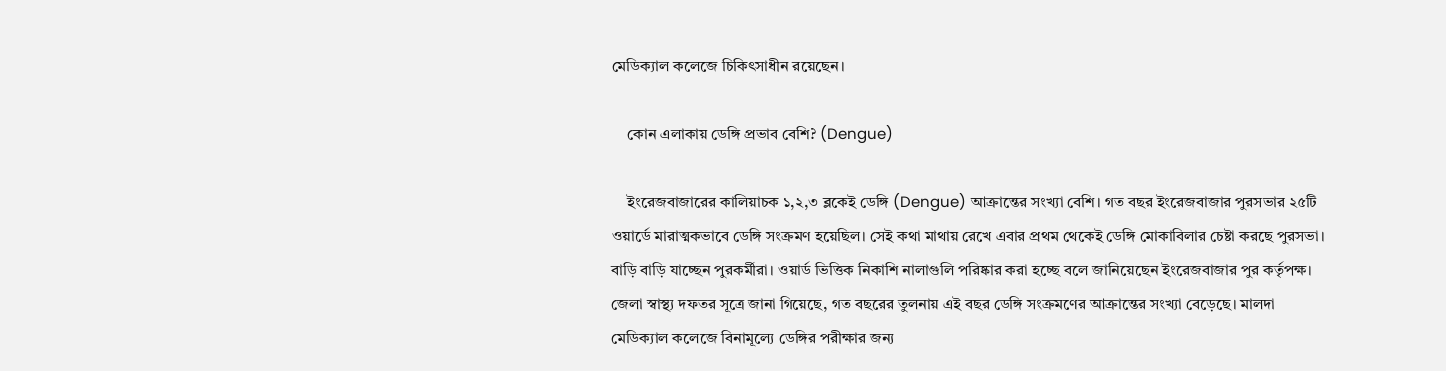মেডিক্যাল কলেজে চিকিৎসাধীন রয়েছেন।

    কোন এলাকায় ডেঙ্গি প্রভাব বেশি? (Dengue)

    ইংরেজবাজারের কালিয়াচক ১,২,৩ ব্লকেই ডেঙ্গি (Dengue) আক্রান্তের সংখ্যা বেশি। গত বছর ইংরেজবাজার পুরসভার ২৫টি ওয়ার্ডে মারাত্মকভাবে ডেঙ্গি সংক্রমণ হয়েছিল। সেই কথা মাথায় রেখে এবার প্রথম থেকেই ডেঙ্গি মোকাবিলার চেষ্টা করছে পুরসভা। বাড়ি বাড়ি যাচ্ছেন পুরকর্মীরা। ওয়ার্ড ভিত্তিক নিকাশি নালাগুলি পরিষ্কার করা হচ্ছে বলে জানিয়েছেন ইংরেজবাজার পুর কর্তৃপক্ষ। জেলা স্বাস্থ্য দফতর সূত্রে জানা গিয়েছে, গত বছরের তুলনায় এই বছর ডেঙ্গি সংক্রমণের আক্রান্তের সংখ্যা বেড়েছে। মালদা মেডিক্যাল কলেজে বিনামূল্যে ডেঙ্গির পরীক্ষার জন্য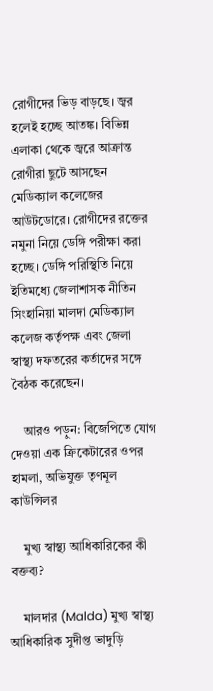রোগীদের ভিড় বাড়ছে। জ্বর হলেই হচ্ছে আতঙ্ক। বিভিন্ন এলাকা থেকে জ্বরে আক্রান্ত রোগীরা ছুটে আসছেন মেডিক্যাল কলেজের আউটডোরে। রোগীদের রক্তের নমুনা নিয়ে ডেঙ্গি পরীক্ষা করা হচ্ছে। ডেঙ্গি পরিস্থিতি নিয়ে ইতিমধ্যে জেলাশাসক নীতিন সিংহানিয়া মালদা মেডিক্যাল কলেজ কর্তৃপক্ষ এবং জেলা স্বাস্থ্য দফতরের কর্তাদের সঙ্গে বৈঠক করেছেন।

    আরও পড়ুন: বিজেপিতে যোগ দেওয়া এক ক্রিকেটারের ওপর হামলা, অভিযুক্ত তৃণমূল কাউন্সিলর

    মুখ্য স্বাস্থ্য আধিকারিকের কী বক্তব্য?

    মালদার (Malda) মুখ্য স্বাস্থ্য আধিকারিক সুদীপ্ত ভাদুড়ি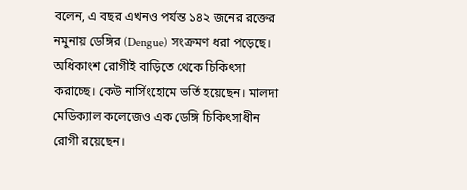বলেন, এ বছর এখনও পর্যন্ত ১৪২ জনের রক্তের নমুনায় ডেঙ্গির (Dengue) সংক্রমণ ধরা পড়েছে। অধিকাংশ রোগীই বাড়িতে থেকে চিকিৎসা করাচ্ছে। কেউ নার্সিংহোমে ভর্তি হয়েছেন। মালদা মেডিক্যাল কলেজেও এক ডেঙ্গি চিকিৎসাধীন রোগী রয়েছেন।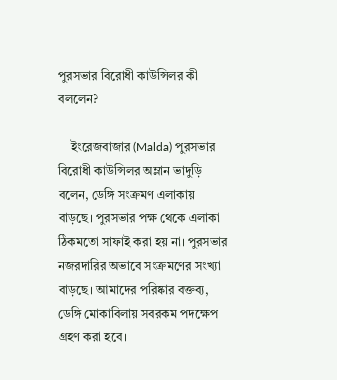পুরসভার বিরোধী কাউন্সিলর কী বললেন?

    ইংরেজবাজার (Malda) পুরসভার বিরোধী কাউন্সিলর অম্লান ভাদুড়ি বলেন, ডেঙ্গি সংক্রমণ এলাকায় বাড়ছে। পুরসভার পক্ষ থেকে এলাকা ঠিকমতো সাফাই করা হয় না। পুরসভার নজরদারির অভাবে সংক্রমণের সংখ্যা বাড়ছে। আমাদের পরিষ্কার বক্তব্য, ডেঙ্গি মোকাবিলায় সবরকম পদক্ষেপ গ্রহণ করা হবে।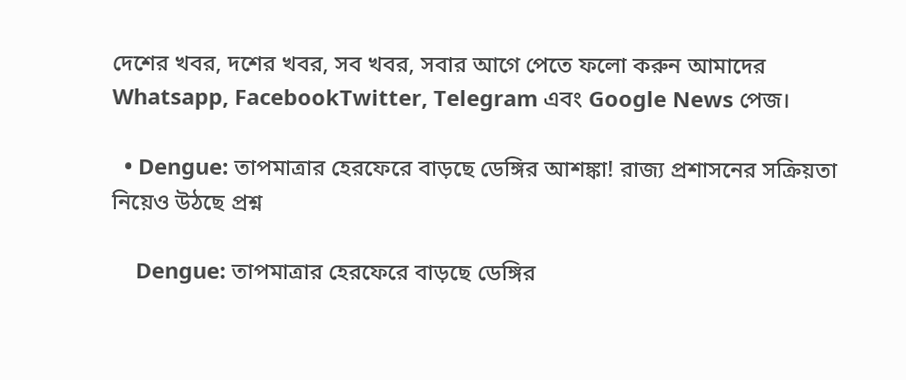দেশের খবর, দশের খবর, সব খবর, সবার আগে পেতে ফলো করুন আমাদের  Whatsapp, FacebookTwitter, Telegram এবং Google News পেজ।

  • Dengue: তাপমাত্রার হেরফেরে‌ বাড়ছে ডেঙ্গির আশঙ্কা! রাজ্য প্রশাসনের সক্রিয়তা নিয়েও উঠছে প্রশ্ন

    Dengue: তাপমাত্রার হেরফেরে‌ বাড়ছে ডেঙ্গির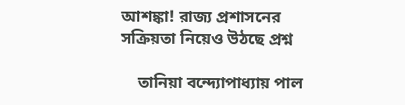আশঙ্কা! রাজ্য প্রশাসনের সক্রিয়তা নিয়েও উঠছে প্রশ্ন

    তানিয়া বন্দ্যোপাধ্যায় পাল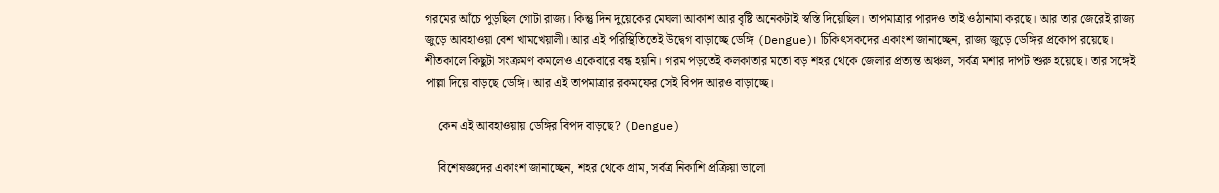গরমের আঁচে পুড়ছিল গোটা রাজ্য। কিন্তু দিন দুয়েকের মেঘলা আকাশ আর বৃষ্টি অনেকটাই স্বস্তি দিয়েছিল। তাপমাত্রার পারদও তাই ওঠানামা করছে। আর তার জেরেই রাজ্য জুড়ে আবহাওয়া বেশ খামখেয়ালী। আর এই পরিস্থিতিতেই উদ্বেগ‌ বাড়াচ্ছে ডেঙ্গি (Dengue)। চিকিৎসকদের একাংশ জানাচ্ছেন, রাজ্য জুড়ে ডেঙ্গির প্রকোপ রয়েছে। শীতকালে কিছুটা সংক্রমণ কমলেও একেবারে বন্ধ হয়নি। গরম পড়তেই কলকাতার মতো বড় শহর থেকে জেলার প্রত্যন্ত অঞ্চল, সর্বত্র মশার দাপট শুরু হয়েছে। তার সঙ্গেই পাল্লা দিয়ে বাড়ছে ডেঙ্গি। আর এই তাপমাত্রার রকমফের সেই বিপদ আরও বাড়াচ্ছে।

    কেন‌ এই আবহাওয়ায় ডেঙ্গির বিপদ‌ বাড়ছে? (Dengue)

    বিশেষজ্ঞদের একাংশ জানাচ্ছেন, শহর থেকে গ্রাম, সর্বত্র নিকাশি প্রক্রিয়া ভালো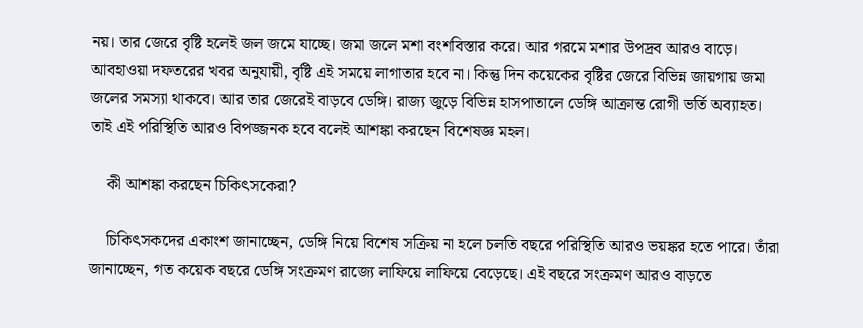নয়। তার জেরে বৃষ্টি হলেই জল জমে যাচ্ছে। জমা জলে মশা বংশবিস্তার করে। আর গরমে মশার উপদ্রব আরও বাড়ে। আবহাওয়া দফতরের খবর অনুযায়ী, বৃষ্টি এই সময়ে লাগাতার হবে না।‌ কিন্তু দিন কয়েকের বৃষ্টির জেরে বিভিন্ন জায়গায় জমা জলের সমস্যা থাকবে। আর তার জেরেই বাড়বে‌ ডেঙ্গি। রাজ্য জুড়ে বিভিন্ন হাসপাতালে ডেঙ্গি আক্রান্ত রোগী ভর্তি অব্যাহত। তাই এই পরিস্থিতি আরও বিপজ্জনক‌ হবে বলেই আশঙ্কা করছেন বিশেষজ্ঞ মহল।

    কী আশঙ্কা করছেন চিকিৎসকেরা?

    চিকিৎসকদের একাংশ জানাচ্ছেন, ডেঙ্গি নিয়ে বিশেষ সক্রিয় না‌ হলে চলতি বছরে পরিস্থিতি আরও ভয়ঙ্কর হতে পারে। তাঁরা জানাচ্ছেন, গত কয়েক বছরে ডেঙ্গি সংক্রমণ রাজ্যে লাফিয়ে লাফিয়ে বেড়েছে। এই বছরে সংক্রমণ আরও বাড়তে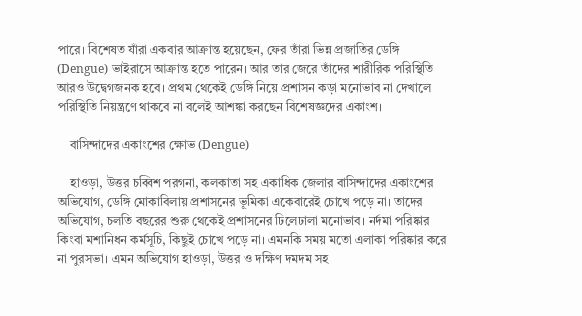পারে। বিশেষত যাঁরা একবার আক্রান্ত হয়েছেন, ফের তাঁরা ভিন্ন প্রজাতির ডেঙ্গি (Dengue) ভাইরাসে আক্রান্ত হতে পারেন।‌ আর তার জেরে তাঁদের শারীরিক পরিস্থিতি আরও উদ্বেগজনক হবে। প্রথম থেকেই ডেঙ্গি নিয়ে প্রশাসন কড়া মনোভাব না দেখালে পরিস্থিতি নিয়ন্ত্রণে থাকবে না বলেই আশঙ্কা করছেন‌ বিশেষজ্ঞদের একাংশ।

    বাসিন্দাদের একাংশের ক্ষোভ (Dengue)

    হাওড়া, উত্তর চব্বিশ পরগনা, কলকাতা সহ একাধিক জেলার বাসিন্দাদের একাংশের অভিযোগ, ডেঙ্গি মোকাবিলায় প্রশাসনের ভূমিকা‌ একেবারেই চোখে পড়ে না। তাদের অভিযোগ, চলতি বছরের শুরু থেকেই প্রশাসনের ঢিলেঢালা মনোভাব। নর্দমা পরিষ্কার কিংবা মশানিধন কর্মসূচি, কিছুই চোখে পড়ে না। এমনকি সময় মতো এলাকা পরিষ্কার করে না পুরসভা। এমন অভিযোগ হাওড়া, উত্তর ও দক্ষিণ দমদম সহ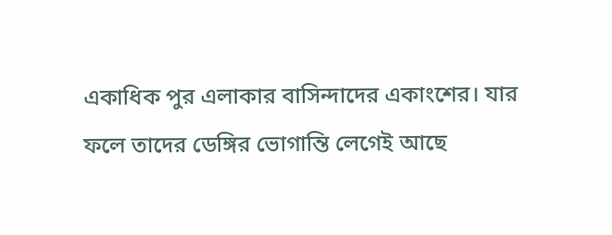একাধিক পুর এলাকার বাসিন্দাদের একাংশের। যার ফলে তাদের ডেঙ্গির ভোগান্তি লেগেই আছে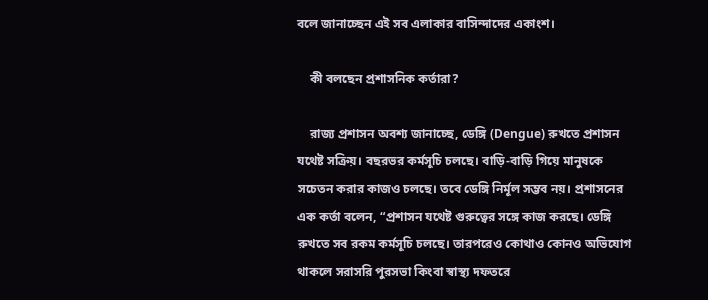বলে জানাচ্ছেন এই সব এলাকার বাসিন্দাদের একাংশ।

    কী বলছেন প্রশাসনিক কর্তারা?

    রাজ্য প্রশাসন অবশ্য জানাচ্ছে, ডেঙ্গি (Dengue) রুখতে প্রশাসন‌ যথেষ্ট সক্রিয়। বছরভর কর্মসূচি চলছে। বাড়ি-বাড়ি গিয়ে মানুষকে সচেতন করার কাজও চলছে। তবে ডেঙ্গি নির্মূল সম্ভব নয়। প্রশাসনের এক কর্তা বলেন, “প্রশাসন যথেষ্ট গুরুত্বের সঙ্গে কাজ করছে। ডেঙ্গি রুখতে সব রকম কর্মসূচি চলছে। তারপরেও কোথাও কোনও অভিযোগ থাকলে সরাসরি পুরসভা কিংবা স্বাস্থ্য দফতরে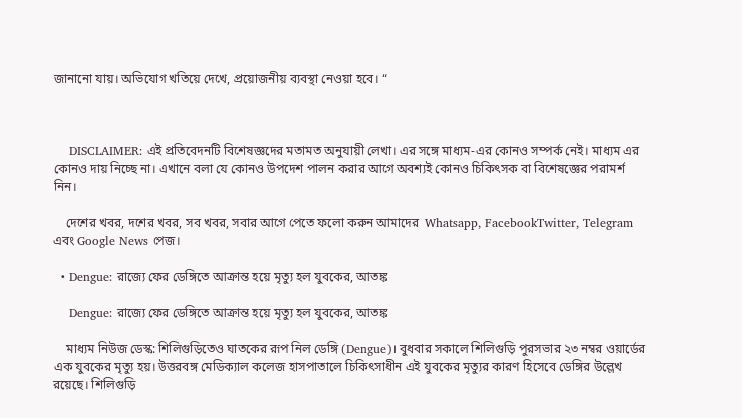জানানো যায়। অভিযোগ খতিয়ে দেখে, প্রয়োজনীয় ব্যবস্থা নেওয়া হবে। “



    DISCLAIMER: এই প্রতিবেদনটি বিশেষজ্ঞদের মতামত অনুযায়ী লেখা। এর সঙ্গে মাধ্যম-এর কোনও সম্পর্ক নেই। মাধ্যম এর কোনও দায় নিচ্ছে না। এখানে বলা যে কোনও উপদেশ পালন করার আগে অবশ্যই কোনও চিকিৎসক বা বিশেষজ্ঞের পরামর্শ নিন।

    দেশের খবর, দশের খবর, সব খবর, সবার আগে পেতে ফলো করুন আমাদের  Whatsapp, FacebookTwitter, Telegram এবং Google News পেজ।

  • Dengue: রাজ্যে ফের ডেঙ্গিতে আক্রান্ত হয়ে মৃত্যু হল যুবকের, আতঙ্ক

    Dengue: রাজ্যে ফের ডেঙ্গিতে আক্রান্ত হয়ে মৃত্যু হল যুবকের, আতঙ্ক

    মাধ্যম নিউজ ডেস্ক: শিলিগুড়িতেও ঘাতকের রূপ নিল ডেঙ্গি (Dengue)। বুধবার সকালে শিলিগুড়ি পুরসভার ২৩ নম্বর ওয়ার্ডের এক যুবকের মৃত্যু হয়। উত্তরবঙ্গ মেডিক্যাল কলেজ হাসপাতালে চিকিৎসাধীন এই যুবকের মৃত্যুর কারণ হিসেবে ডেঙ্গির উল্লেখ রয়েছে। শিলিগুড়ি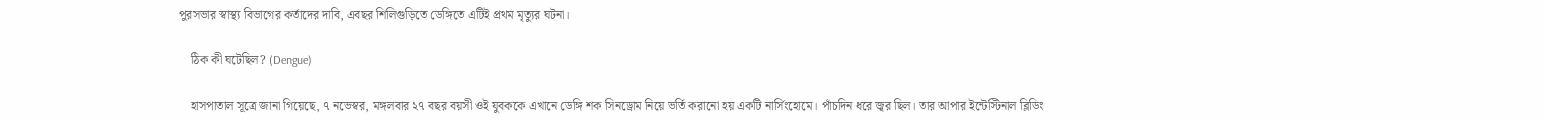পুরসভার স্বাস্থ্য বিভাগের কর্তাদের দাবি, এবছর শিলিগুড়িতে ডেঙ্গিতে এটিই প্রথম মৃত্যুর ঘটনা।

    ঠিক কী ঘটেছিল? (Dengue)

    হাসপাতাল সূত্রে জানা গিয়েছে, ৭ নভেস্বর, মঙ্গলবার ২৭ বছর বয়সী ওই যুবককে এখানে ডেঙ্গি শক সিনড্রোম নিয়ে ভর্তি করানো হয় একটি নার্সিংহোমে। পাঁচদিন ধরে জ্বর ছিল। তার আপার ইন্টেস্টিনাল ব্লিডিং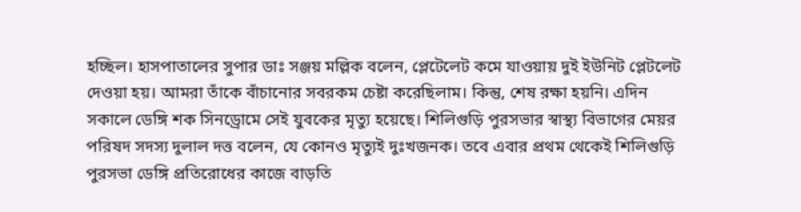হচ্ছিল। হাসপাতালের সুপার ডাঃ সঞ্জয় মল্লিক বলেন, প্লেটেলেট কমে যাওয়ায় দুই ইউনিট প্লেটলেট দেওয়া হয়। আমরা তাঁকে বাঁচানোর সবরকম চেষ্টা করেছিলাম। কিন্তু, শেষ রক্ষা হয়নি। এদিন সকালে ডেঙ্গি শক সিনড্রোমে সেই যুবকের মৃত্যু হয়েছে। শিলিগুড়ি পুরসভার স্বাস্থ্য বিভাগের মেয়র পরিষদ সদস্য দুলাল দত্ত বলেন, যে কোনও মৃত্যুই দুঃখজনক। তবে এবার প্রথম থেকেই শিলিগুড়ি পুরসভা ডেঙ্গি প্রতিরোধের কাজে বাড়তি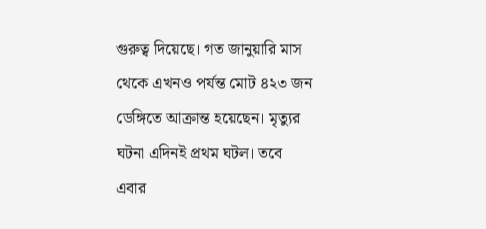গুরুত্ব দিয়েছে। গত জানুয়ারি মাস থেকে এখনও পর্যন্ত মোট ৪২৩ জন ডেঙ্গিতে আক্রান্ত হয়েছেন। মৃত্যুর ঘটনা এদিনই প্রথম ঘটল। তবে এবার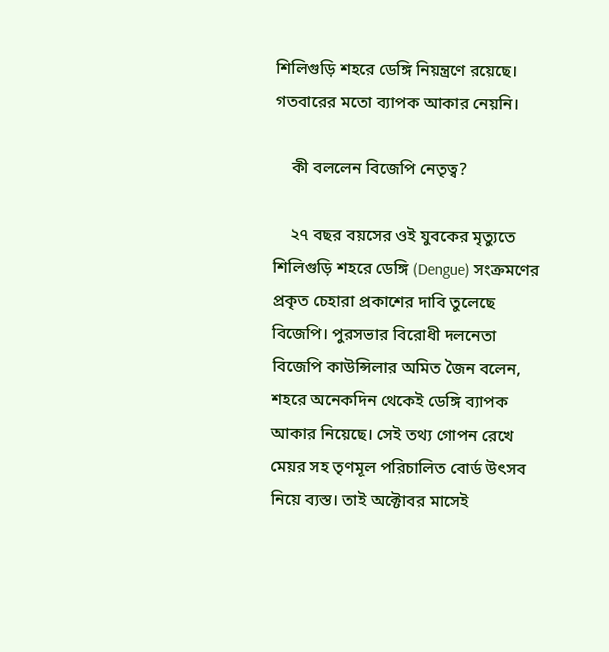শিলিগুড়ি শহরে ডেঙ্গি নিয়ন্ত্রণে রয়েছে। গতবারের মতো ব্যাপক আকার নেয়নি।

    কী বললেন বিজেপি নেতৃত্ব?

    ২৭ বছর বয়সের ওই যুবকের মৃত্যুতে শিলিগুড়ি শহরে ডেঙ্গি (Dengue) সংক্রমণের প্রকৃত চেহারা প্রকাশের দাবি তুলেছে বিজেপি। পুরসভার বিরোধী দলনেতা বিজেপি কাউন্সিলার অমিত জৈন বলেন, শহরে অনেকদিন থেকেই ডেঙ্গি ব্যাপক আকার নিয়েছে। সেই তথ্য গোপন রেখে মেয়র সহ তৃণমূল পরিচালিত বোর্ড উৎসব নিয়ে ব্যস্ত। তাই অক্টোবর মাসেই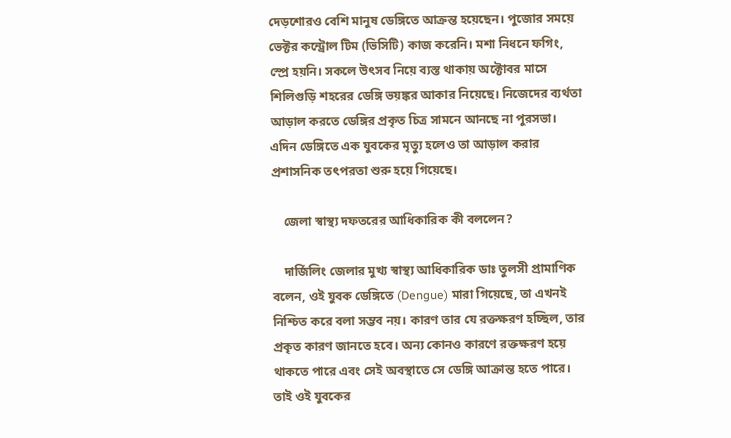দেড়শোরও বেশি মানুষ ডেঙ্গিতে আক্রন্ত হয়েছেন। পুজোর সময়ে ভেক্টর কন্ট্রোল টিম (ভিসিটি) কাজ করেনি। মশা নিধনে ফগিং, স্প্রে হয়নি। সকলে উৎসব নিয়ে ব্যস্ত থাকায় অক্টোবর মাসে শিলিগুড়ি শহরের ডেঙ্গি ভয়ঙ্কর আকার নিয়েছে। নিজেদের ব্যর্থতা আড়াল করতে ডেঙ্গির প্রকৃত চিত্র সামনে আনছে না পুরসভা। এদিন ডেঙ্গিতে এক যুবকের মৃত্যু হলেও তা আড়াল করার প্রশাসনিক তৎপরতা শুরু হয়ে গিয়েছে।

    জেলা স্বাস্থ্য দফতরের আধিকারিক কী বললেন?

    দার্জিলিং জেলার মুখ্য স্বাস্থ্য আধিকারিক ডাঃ তুলসী প্রামাণিক বলেন, ওই যুবক ডেঙ্গিতে (Dengue) মারা গিয়েছে, তা এখনই  নিশ্চিত করে বলা সম্ভব নয়। কারণ তার যে রক্তক্ষরণ হচ্ছিল, তার প্রকৃত কারণ জানতে হবে। অন্য কোনও কারণে রক্তক্ষরণ হয়ে থাকতে পারে এবং সেই অবস্থাতে সে ডেঙ্গি আক্রান্ত হতে পারে। তাই ওই যুবকের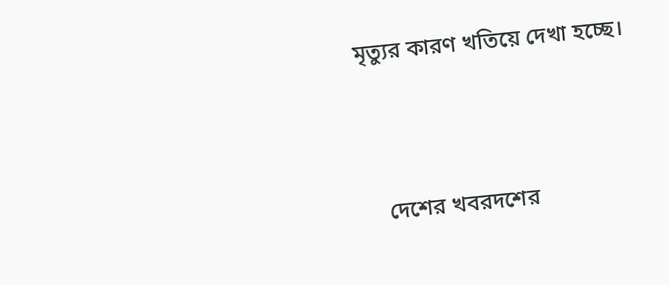মৃত্যুর কারণ খতিয়ে দেখা হচ্ছে।



    দেশের খবরদশের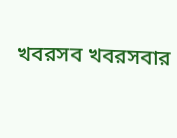খবরসব খবরসবার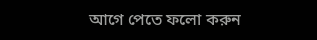আগে পেতে ফলো করুন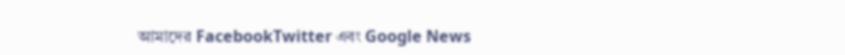আমাদের FacebookTwitter এবং Google News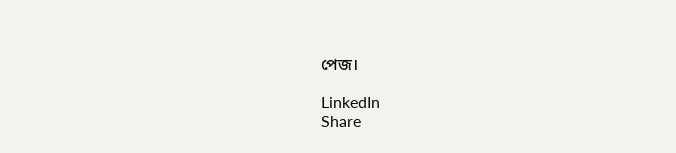পেজ।

LinkedIn
Share